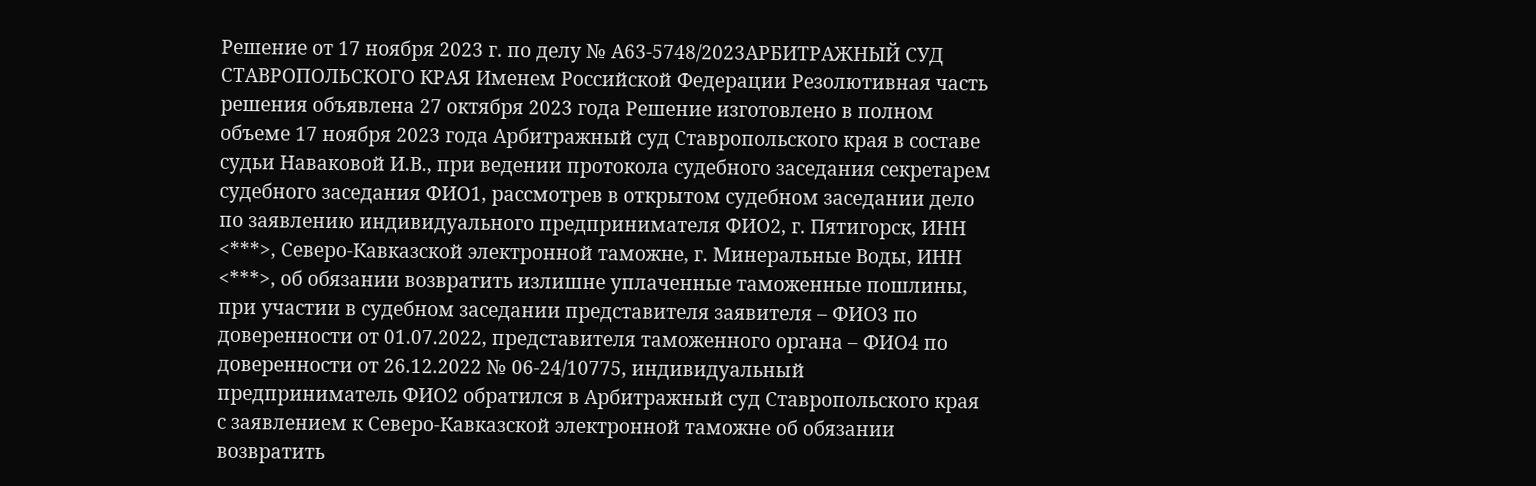Решение от 17 ноября 2023 г. по делу № А63-5748/2023АРБИТРАЖНЫЙ СУД СТАВРОПОЛЬСКОГО КРАЯ Именем Российской Федерации Резолютивная часть решения объявлена 27 октября 2023 года Решение изготовлено в полном объеме 17 ноября 2023 года Арбитражный суд Ставропольского края в составе судьи Наваковой И.В., при ведении протокола судебного заседания секретарем судебного заседания ФИО1, рассмотрев в открытом судебном заседании дело по заявлению индивидуального предпринимателя ФИО2, г. Пятигорск, ИНН <***>, Северо-Кавказской электронной таможне, г. Минеральные Воды, ИНН <***>, об обязании возвратить излишне уплаченные таможенные пошлины, при участии в судебном заседании представителя заявителя – ФИО3 по доверенности от 01.07.2022, представителя таможенного органа – ФИО4 по доверенности от 26.12.2022 № 06-24/10775, индивидуальный предприниматель ФИО2 обратился в Арбитражный суд Ставропольского края с заявлением к Северо-Кавказской электронной таможне об обязании возвратить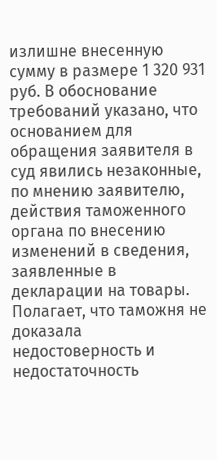излишне внесенную сумму в размере 1 320 931 руб. В обоснование требований указано, что основанием для обращения заявителя в суд явились незаконные, по мнению заявителю, действия таможенного органа по внесению изменений в сведения, заявленные в декларации на товары. Полагает, что таможня не доказала недостоверность и недостаточность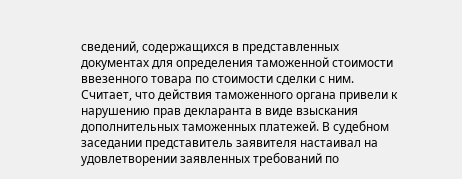сведений, содержащихся в представленных документах для определения таможенной стоимости ввезенного товара по стоимости сделки с ним. Считает, что действия таможенного органа привели к нарушению прав декларанта в виде взыскания дополнительных таможенных платежей. В судебном заседании представитель заявителя настаивал на удовлетворении заявленных требований по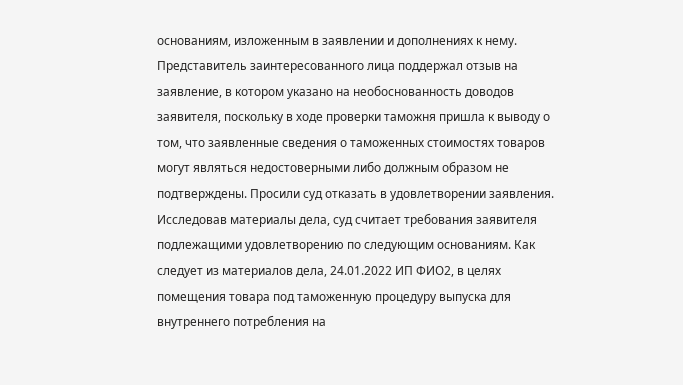основаниям, изложенным в заявлении и дополнениях к нему. Представитель заинтересованного лица поддержал отзыв на заявление, в котором указано на необоснованность доводов заявителя, поскольку в ходе проверки таможня пришла к выводу о том, что заявленные сведения о таможенных стоимостях товаров могут являться недостоверными либо должным образом не подтверждены. Просили суд отказать в удовлетворении заявления. Исследовав материалы дела, суд считает требования заявителя подлежащими удовлетворению по следующим основаниям. Как следует из материалов дела, 24.01.2022 ИП ФИО2, в целях помещения товара под таможенную процедуру выпуска для внутреннего потребления на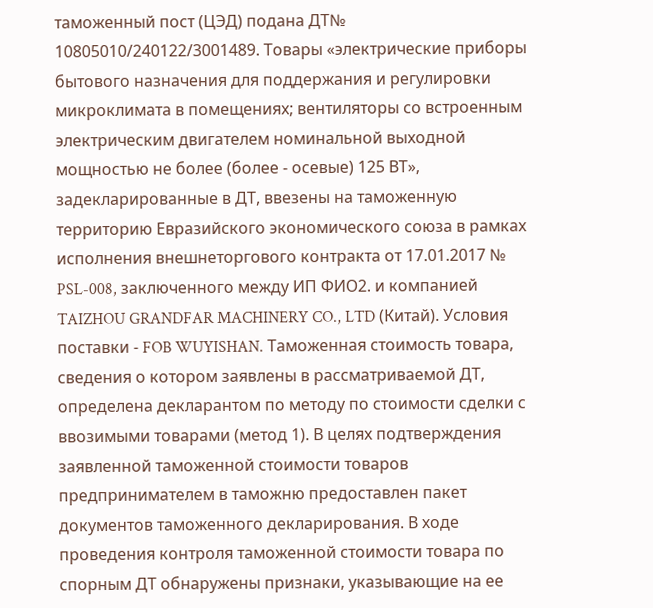таможенный пост (ЦЭД) подана ДТ№ 10805010/240122/3001489. Товары «электрические приборы бытового назначения для поддержания и регулировки микроклимата в помещениях; вентиляторы со встроенным электрическим двигателем номинальной выходной мощностью не более (более - осевые) 125 ВТ», задекларированные в ДТ, ввезены на таможенную территорию Евразийского экономического союза в рамках исполнения внешнеторгового контракта от 17.01.2017 № PSL-008, заключенного между ИП ФИО2. и компанией TAIZHOU GRANDFAR MACHINERY CO., LTD (Китай). Условия поставки - FOB WUYISHAN. Таможенная стоимость товара, сведения о котором заявлены в рассматриваемой ДТ, определена декларантом по методу по стоимости сделки с ввозимыми товарами (метод 1). В целях подтверждения заявленной таможенной стоимости товаров предпринимателем в таможню предоставлен пакет документов таможенного декларирования. В ходе проведения контроля таможенной стоимости товара по спорным ДТ обнаружены признаки, указывающие на ее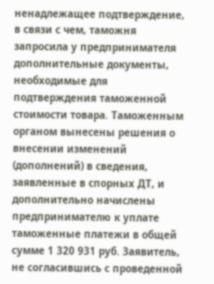ненадлежащее подтверждение, в связи с чем, таможня запросила у предпринимателя дополнительные документы, необходимые для подтверждения таможенной стоимости товара. Таможенным органом вынесены решения о внесении изменений (дополнений) в сведения, заявленные в спорных ДТ, и дополнительно начислены предпринимателю к уплате таможенные платежи в общей сумме 1 320 931 руб. Заявитель, не согласившись с проведенной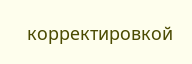корректировкой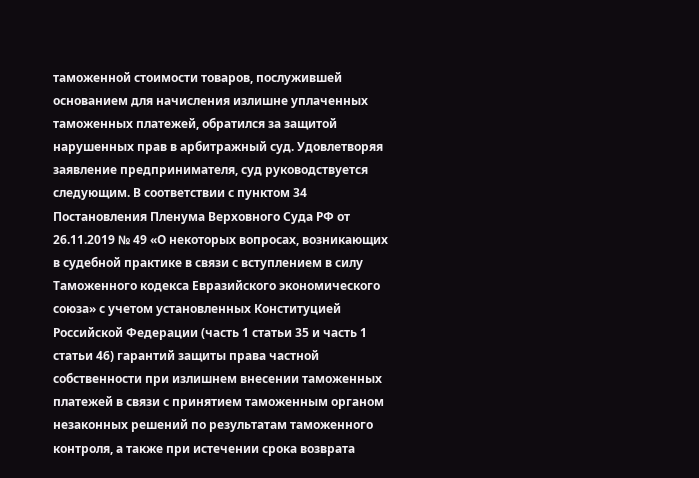таможенной стоимости товаров, послужившей основанием для начисления излишне уплаченных таможенных платежей, обратился за защитой нарушенных прав в арбитражный суд. Удовлетворяя заявление предпринимателя, суд руководствуется следующим. В соответствии с пунктом 34 Постановления Пленума Верховного Суда РФ от 26.11.2019 № 49 «О некоторых вопросах, возникающих в судебной практике в связи с вступлением в силу Таможенного кодекса Евразийского экономического союза» с учетом установленных Конституцией Российской Федерации (часть 1 статьи 35 и часть 1 статьи 46) гарантий защиты права частной собственности при излишнем внесении таможенных платежей в связи с принятием таможенным органом незаконных решений по результатам таможенного контроля, а также при истечении срока возврата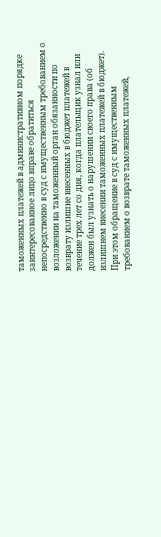таможенных платежей в административном порядке заинтересованное лицо вправе обратиться непосредственно в суд с имущественным требованием о возложении на таможенный орган обязанности по возврату излишне внесенных в бюджет платежей в течение трех лет со дня, когда плательщик узнал или должен был узнать о нарушении своего права (об излишнем внесении таможенных платежей в бюджет). При этом обращение в суд с имущественным требованием о возврате таможенных платежей,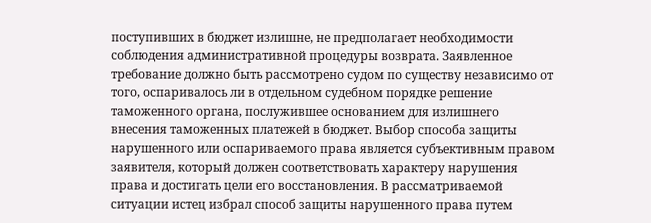поступивших в бюджет излишне, не предполагает необходимости соблюдения административной процедуры возврата. Заявленное требование должно быть рассмотрено судом по существу независимо от того, оспаривалось ли в отдельном судебном порядке решение таможенного органа, послужившее основанием для излишнего внесения таможенных платежей в бюджет. Выбор способа защиты нарушенного или оспариваемого права является субъективным правом заявителя, который должен соответствовать характеру нарушения права и достигать цели его восстановления. В рассматриваемой ситуации истец избрал способ защиты нарушенного права путем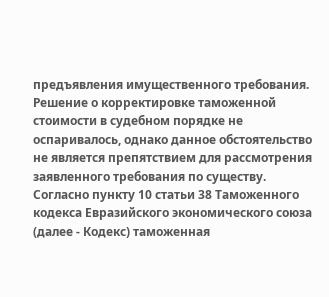предъявления имущественного требования. Решение о корректировке таможенной стоимости в судебном порядке не оспаривалось, однако данное обстоятельство не является препятствием для рассмотрения заявленного требования по существу. Согласно пункту 10 статьи 38 Таможенного кодекса Евразийского экономического союза (далее - Кодекс) таможенная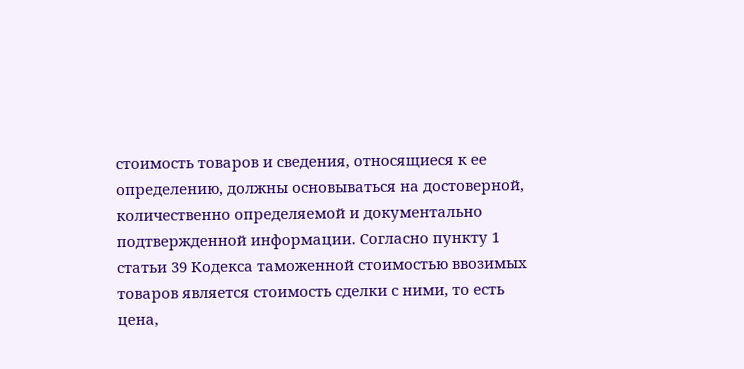стоимость товаров и сведения, относящиеся к ее определению, должны основываться на достоверной, количественно определяемой и документально подтвержденной информации. Согласно пункту 1 статьи 39 Кодекса таможенной стоимостью ввозимых товаров является стоимость сделки с ними, то есть цена,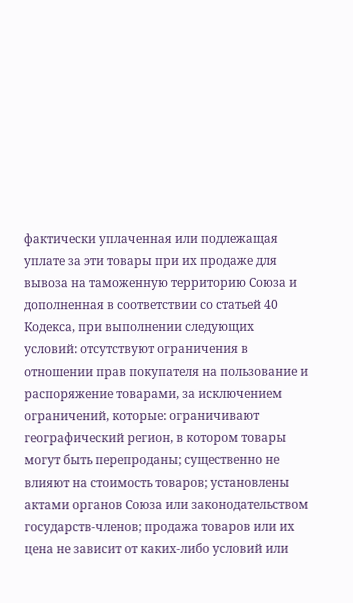фактически уплаченная или подлежащая уплате за эти товары при их продаже для вывоза на таможенную территорию Союза и дополненная в соответствии со статьей 40 Кодекса, при выполнении следующих условий: отсутствуют ограничения в отношении прав покупателя на пользование и распоряжение товарами, за исключением ограничений, которые: ограничивают географический регион, в котором товары могут быть перепроданы; существенно не влияют на стоимость товаров; установлены актами органов Союза или законодательством государств-членов; продажа товаров или их цена не зависит от каких-либо условий или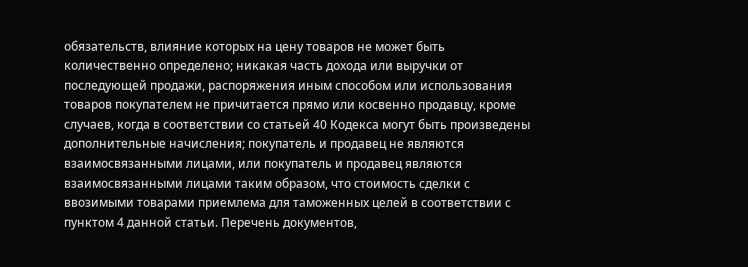обязательств, влияние которых на цену товаров не может быть количественно определено; никакая часть дохода или выручки от последующей продажи, распоряжения иным способом или использования товаров покупателем не причитается прямо или косвенно продавцу, кроме случаев, когда в соответствии со статьей 40 Кодекса могут быть произведены дополнительные начисления; покупатель и продавец не являются взаимосвязанными лицами, или покупатель и продавец являются взаимосвязанными лицами таким образом, что стоимость сделки с ввозимыми товарами приемлема для таможенных целей в соответствии с пунктом 4 данной статьи. Перечень документов,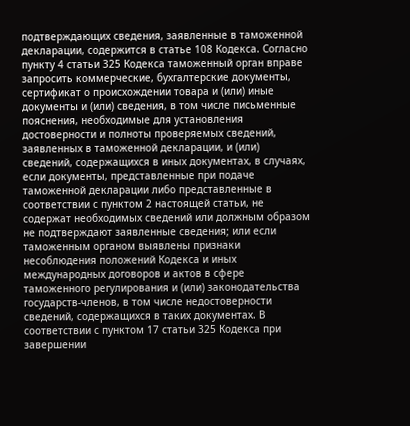подтверждающих сведения, заявленные в таможенной декларации, содержится в статье 108 Кодекса. Согласно пункту 4 статьи 325 Кодекса таможенный орган вправе запросить коммерческие, бухгалтерские документы, сертификат о происхождении товара и (или) иные документы и (или) сведения, в том числе письменные пояснения, необходимые для установления достоверности и полноты проверяемых сведений, заявленных в таможенной декларации, и (или) сведений, содержащихся в иных документах, в случаях, если документы, представленные при подаче таможенной декларации либо представленные в соответствии с пунктом 2 настоящей статьи, не содержат необходимых сведений или должным образом не подтверждают заявленные сведения; или если таможенным органом выявлены признаки несоблюдения положений Кодекса и иных международных договоров и актов в сфере таможенного регулирования и (или) законодательства государств-членов, в том числе недостоверности сведений, содержащихся в таких документах. В соответствии с пунктом 17 статьи 325 Кодекса при завершении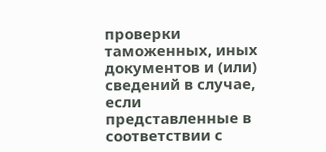проверки таможенных, иных документов и (или) сведений в случае, если представленные в соответствии с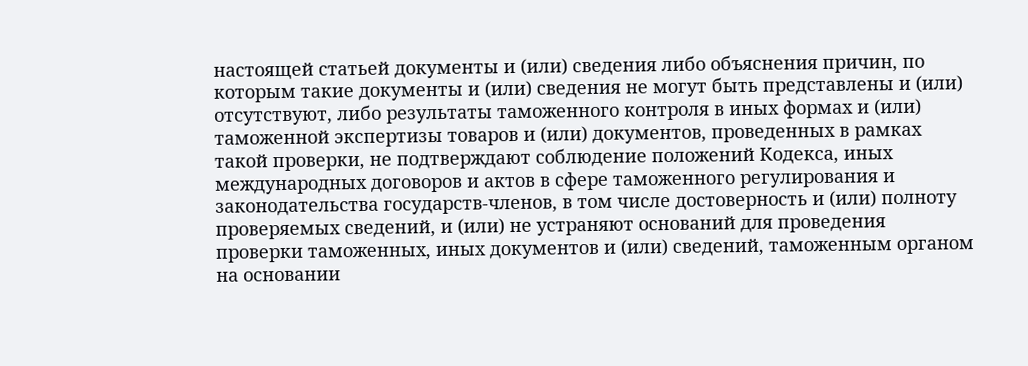настоящей статьей документы и (или) сведения либо объяснения причин, по которым такие документы и (или) сведения не могут быть представлены и (или) отсутствуют, либо результаты таможенного контроля в иных формах и (или) таможенной экспертизы товаров и (или) документов, проведенных в рамках такой проверки, не подтверждают соблюдение положений Кодекса, иных международных договоров и актов в сфере таможенного регулирования и законодательства государств-членов, в том числе достоверность и (или) полноту проверяемых сведений, и (или) не устраняют оснований для проведения проверки таможенных, иных документов и (или) сведений, таможенным органом на основании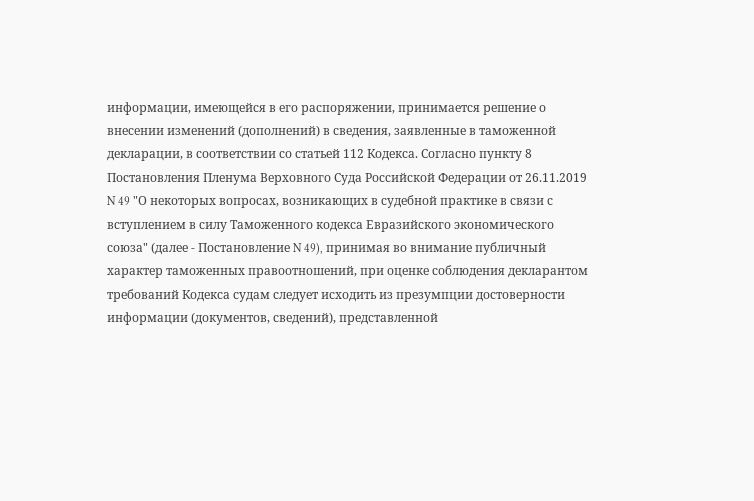информации, имеющейся в его распоряжении, принимается решение о внесении изменений (дополнений) в сведения, заявленные в таможенной декларации, в соответствии со статьей 112 Кодекса. Согласно пункту 8 Постановления Пленума Верховного Суда Российской Федерации от 26.11.2019 N 49 "О некоторых вопросах, возникающих в судебной практике в связи с вступлением в силу Таможенного кодекса Евразийского экономического союза" (далее - Постановление N 49), принимая во внимание публичный характер таможенных правоотношений, при оценке соблюдения декларантом требований Кодекса судам следует исходить из презумпции достоверности информации (документов, сведений), представленной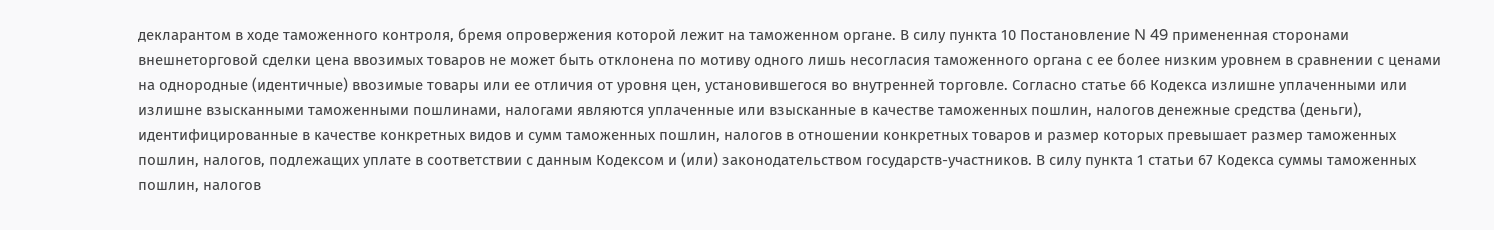декларантом в ходе таможенного контроля, бремя опровержения которой лежит на таможенном органе. В силу пункта 10 Постановление N 49 примененная сторонами внешнеторговой сделки цена ввозимых товаров не может быть отклонена по мотиву одного лишь несогласия таможенного органа с ее более низким уровнем в сравнении с ценами на однородные (идентичные) ввозимые товары или ее отличия от уровня цен, установившегося во внутренней торговле. Согласно статье 66 Кодекса излишне уплаченными или излишне взысканными таможенными пошлинами, налогами являются уплаченные или взысканные в качестве таможенных пошлин, налогов денежные средства (деньги), идентифицированные в качестве конкретных видов и сумм таможенных пошлин, налогов в отношении конкретных товаров и размер которых превышает размер таможенных пошлин, налогов, подлежащих уплате в соответствии с данным Кодексом и (или) законодательством государств-участников. В силу пункта 1 статьи 67 Кодекса суммы таможенных пошлин, налогов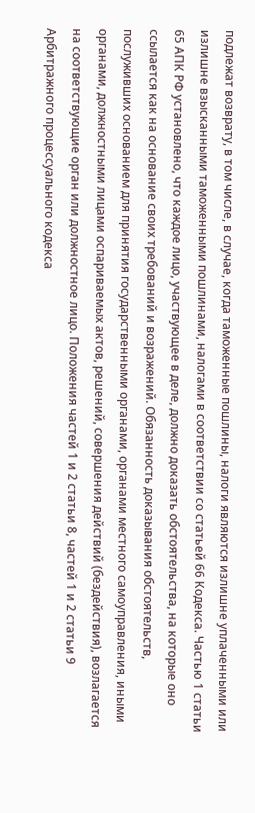подлежат возврату, в том числе, в случае, когда таможенные пошлины, налоги являются излишне уплаченными или излишне взысканными таможенными пошлинами, налогами в соответствии со статьей 66 Кодекса. Частью 1 статьи 65 АПК РФ установлено, что каждое лицо, участвующее в деле, должно доказать обстоятельства, на которые оно ссылается как на основание своих требований и возражений. Обязанность доказывания обстоятельств, послуживших основанием для принятия государственными органами, органами местного самоуправления, иными органами, должностными лицами оспариваемых актов, решений, совершения действий (бездействия), возлагается на соответствующие орган или должностное лицо. Положения частей 1 и 2 статьи 8, частей 1 и 2 статьи 9 Арбитражного процессуального кодекса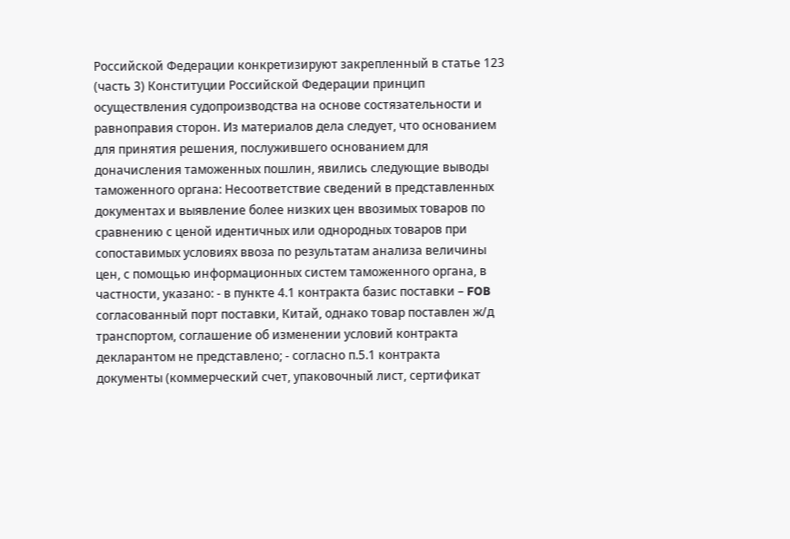Российской Федерации конкретизируют закрепленный в статье 123 (часть 3) Конституции Российской Федерации принцип осуществления судопроизводства на основе состязательности и равноправия сторон. Из материалов дела следует, что основанием для принятия решения, послужившего основанием для доначисления таможенных пошлин, явились следующие выводы таможенного органа: Несоответствие сведений в представленных документах и выявление более низких цен ввозимых товаров по сравнению с ценой идентичных или однородных товаров при сопоставимых условиях ввоза по результатам анализа величины цен, с помощью информационных систем таможенного органа, в частности, указано: - в пункте 4.1 контракта базис поставки – FOB согласованный порт поставки, Китай, однако товар поставлен ж/д транспортом, соглашение об изменении условий контракта декларантом не представлено; - согласно п.5.1 контракта документы (коммерческий счет, упаковочный лист, сертификат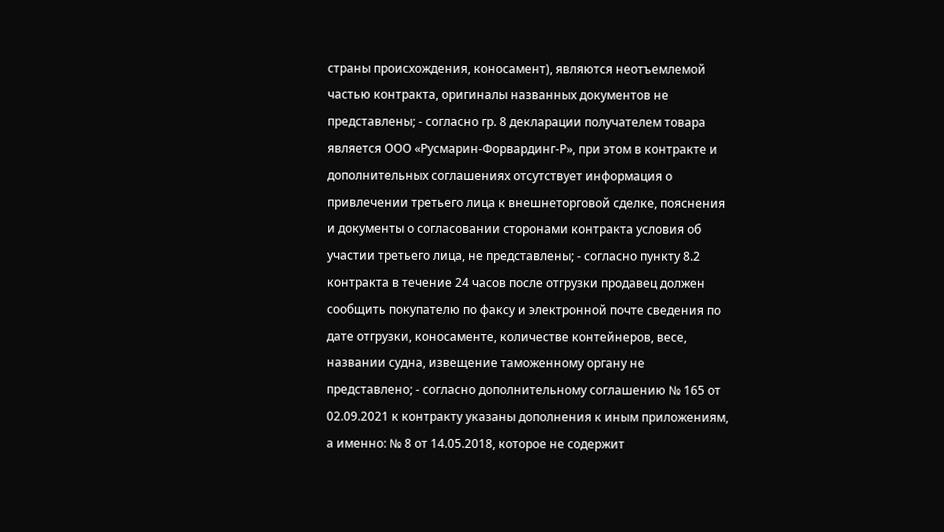страны происхождения, коносамент), являются неотъемлемой частью контракта, оригиналы названных документов не представлены; - согласно гр. 8 декларации получателем товара является ООО «Русмарин-Форвардинг-Р», при этом в контракте и дополнительных соглашениях отсутствует информация о привлечении третьего лица к внешнеторговой сделке, пояснения и документы о согласовании сторонами контракта условия об участии третьего лица, не представлены; - согласно пункту 8.2 контракта в течение 24 часов после отгрузки продавец должен сообщить покупателю по факсу и электронной почте сведения по дате отгрузки, коносаменте, количестве контейнеров, весе, названии судна, извещение таможенному органу не представлено; - согласно дополнительному соглашению № 165 от 02.09.2021 к контракту указаны дополнения к иным приложениям, а именно: № 8 от 14.05.2018, которое не содержит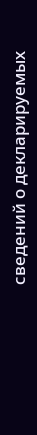сведений о декларируемых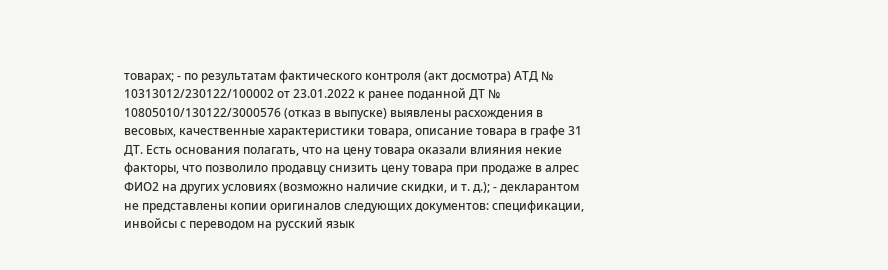товарах; - по результатам фактического контроля (акт досмотра) АТД № 10313012/230122/100002 от 23.01.2022 к ранее поданной ДТ № 10805010/130122/3000576 (отказ в выпуске) выявлены расхождения в весовых, качественные характеристики товара, описание товара в графе 31 ДТ. Есть основания полагать, что на цену товара оказали влияния некие факторы, что позволило продавцу снизить цену товара при продаже в алрес ФИО2 на других условиях (возможно наличие скидки, и т. д.); - декларантом не представлены копии оригиналов следующих документов: спецификации, инвойсы с переводом на русский язык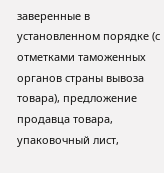заверенные в установленном порядке (с отметками таможенных органов страны вывоза товара), предложение продавца товара, упаковочный лист,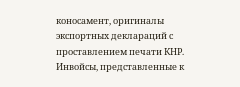коносамент, оригиналы экспортных деклараций с проставлением печати КНР. Инвойсы, представленные к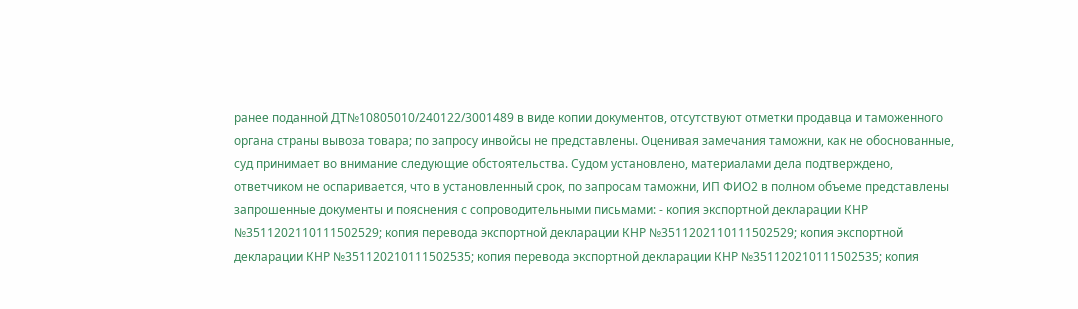ранее поданной ДТ№10805010/240122/3001489 в виде копии документов, отсутствуют отметки продавца и таможенного органа страны вывоза товара; по запросу инвойсы не представлены. Оценивая замечания таможни, как не обоснованные, суд принимает во внимание следующие обстоятельства. Судом установлено, материалами дела подтверждено, ответчиком не оспаривается, что в установленный срок, по запросам таможни, ИП ФИО2 в полном объеме представлены запрошенные документы и пояснения с сопроводительными письмами: - копия экспортной декларации КНР №3511202110111502529; копия перевода экспортной декларации КНР №3511202110111502529; копия экспортной декларации КНР №351120210111502535; копия перевода экспортной декларации КНР №351120210111502535; копия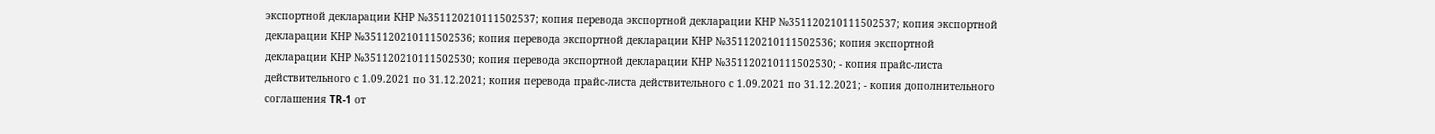экспортной декларации КНР №351120210111502537; копия перевода экспортной декларации КНР №351120210111502537; копия экспортной декларации КНР №351120210111502536; копия перевода экспортной декларации КНР №351120210111502536; копия экспортной декларации КНР №351120210111502530; копия перевода экспортной декларации КНР №351120210111502530; - копия прайс-листа действительного с 1.09.2021 по 31.12.2021; копия перевода прайс-листа действительного с 1.09.2021 по 31.12.2021; - копия дополнительного соглашения TR-1 от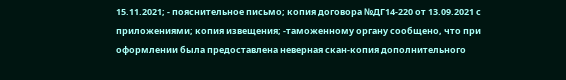15.11.2021; - пояснительное письмо; копия договора №ДГ14-220 от 13.09.2021 с приложениями; копия извещения; -таможенному органу сообщено, что при оформлении была предоставлена неверная скан-копия дополнительного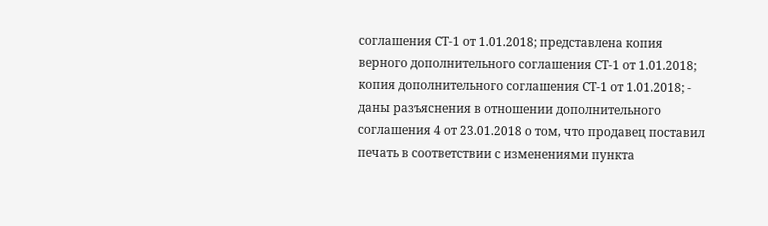соглашения СТ-1 от 1.01.2018; представлена копия верного дополнительного соглашения СТ-1 от 1.01.2018; копия дополнительного соглашения СТ-1 от 1.01.2018; - даны разъяснения в отношении дополнительного соглашения 4 от 23.01.2018 о том, что продавец поставил печать в соответствии с изменениями пункта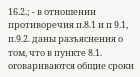16.2.; - в отношении противоречия п.8.1 и п 9.1, п.9.2. даны разъяснения о том, что в пункте 8.1. оговариваются общие сроки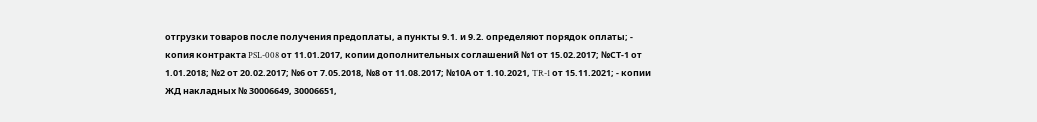отгрузки товаров после получения предоплаты, а пункты 9.1. и 9.2. определяют порядок оплаты; - копия контракта PSL-008 от 11.01.2017, копии дополнительных соглашений №1 от 15.02.2017; №СТ-1 от 1.01.2018; №2 от 20.02.2017; №6 от 7.05.2018, №8 от 11.08.2017; №10А от 1.10.2021, TR-1 от 15.11.2021; - копии ЖД накладных № 30006649, 30006651,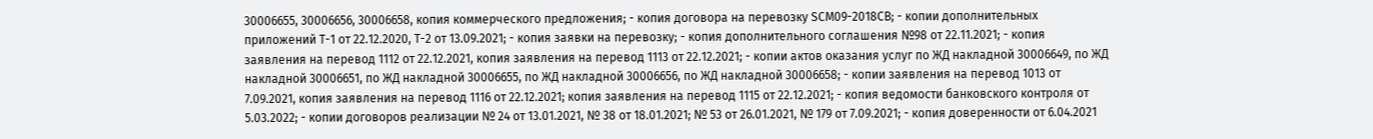30006655, 30006656, 30006658, копия коммерческого предложения; - копия договора на перевозку SCM09-2018CB; - копии дополнительных приложений Т-1 от 22.12.2020, Т-2 от 13.09.2021; - копия заявки на перевозку; - копия дополнительного соглашения №98 от 22.11.2021; - копия заявления на перевод 1112 от 22.12.2021, копия заявления на перевод 1113 от 22.12.2021; - копии актов оказания услуг по ЖД накладной 30006649, по ЖД накладной 30006651, по ЖД накладной 30006655, по ЖД накладной 30006656, по ЖД накладной 30006658; - копии заявления на перевод 1013 от 7.09.2021, копия заявления на перевод 1116 от 22.12.2021; копия заявления на перевод 1115 от 22.12.2021; - копия ведомости банковского контроля от 5.03.2022; - копии договоров реализации № 24 от 13.01.2021, № 38 от 18.01.2021; № 53 от 26.01.2021, № 179 от 7.09.2021; - копия доверенности от 6.04.2021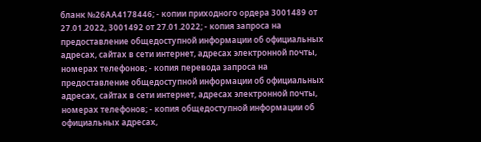бланк №26АА4178446; - копии приходного ордера 3001489 от 27.01.2022, 3001492 от 27.01.2022; - копия запроса на предоставление общедоступной информации об официальных адресах, сайтах в сети интернет, адресах электронной почты, номерах телефонов; - копия перевода запроса на предоставление общедоступной информации об официальных адресах, сайтах в сети интернет, адресах электронной почты, номерах телефонов; - копия общедоступной информации об официальных адресах,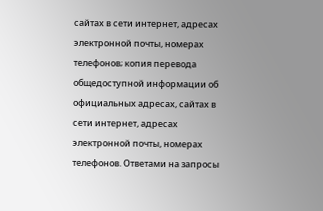сайтах в сети интернет, адресах электронной почты, номерах телефонов; копия перевода общедоступной информации об официальных адресах, сайтах в сети интернет, адресах электронной почты, номерах телефонов. Ответами на запросы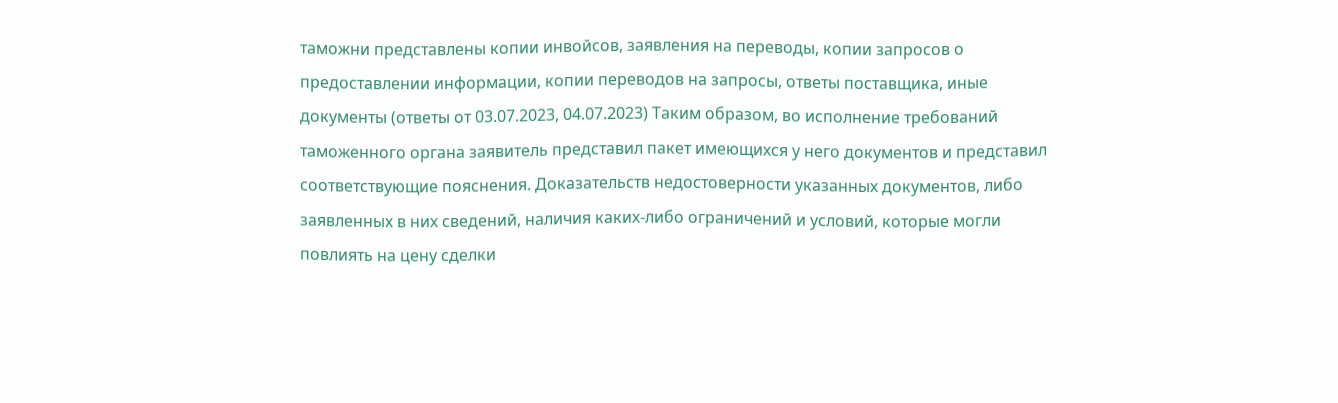таможни представлены копии инвойсов, заявления на переводы, копии запросов о предоставлении информации, копии переводов на запросы, ответы поставщика, иные документы (ответы от 03.07.2023, 04.07.2023) Таким образом, во исполнение требований таможенного органа заявитель представил пакет имеющихся у него документов и представил соответствующие пояснения. Доказательств недостоверности указанных документов, либо заявленных в них сведений, наличия каких-либо ограничений и условий, которые могли повлиять на цену сделки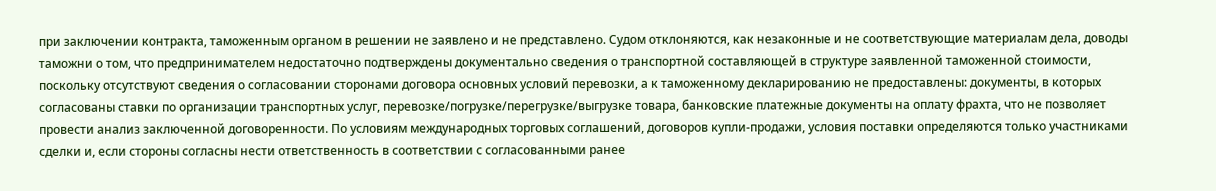при заключении контракта, таможенным органом в решении не заявлено и не представлено. Судом отклоняются, как незаконные и не соответствующие материалам дела, доводы таможни о том, что предпринимателем недостаточно подтверждены документально сведения о транспортной составляющей в структуре заявленной таможенной стоимости, поскольку отсутствуют сведения о согласовании сторонами договора основных условий перевозки, а к таможенному декларированию не предоставлены: документы, в которых согласованы ставки по организации транспортных услуг, перевозке/погрузке/перегрузке/выгрузке товара, банковские платежные документы на оплату фрахта, что не позволяет провести анализ заключенной договоренности. По условиям международных торговых соглашений, договоров купли-продажи, условия поставки определяются только участниками сделки и, если стороны согласны нести ответственность в соответствии с согласованными ранее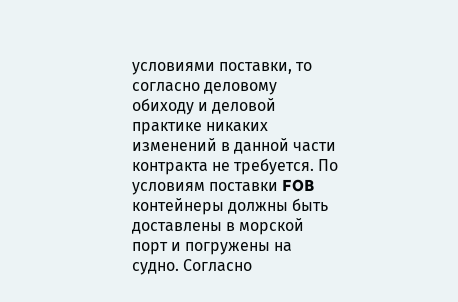условиями поставки, то согласно деловому обиходу и деловой практике никаких изменений в данной части контракта не требуется. По условиям поставки FOB контейнеры должны быть доставлены в морской порт и погружены на судно. Согласно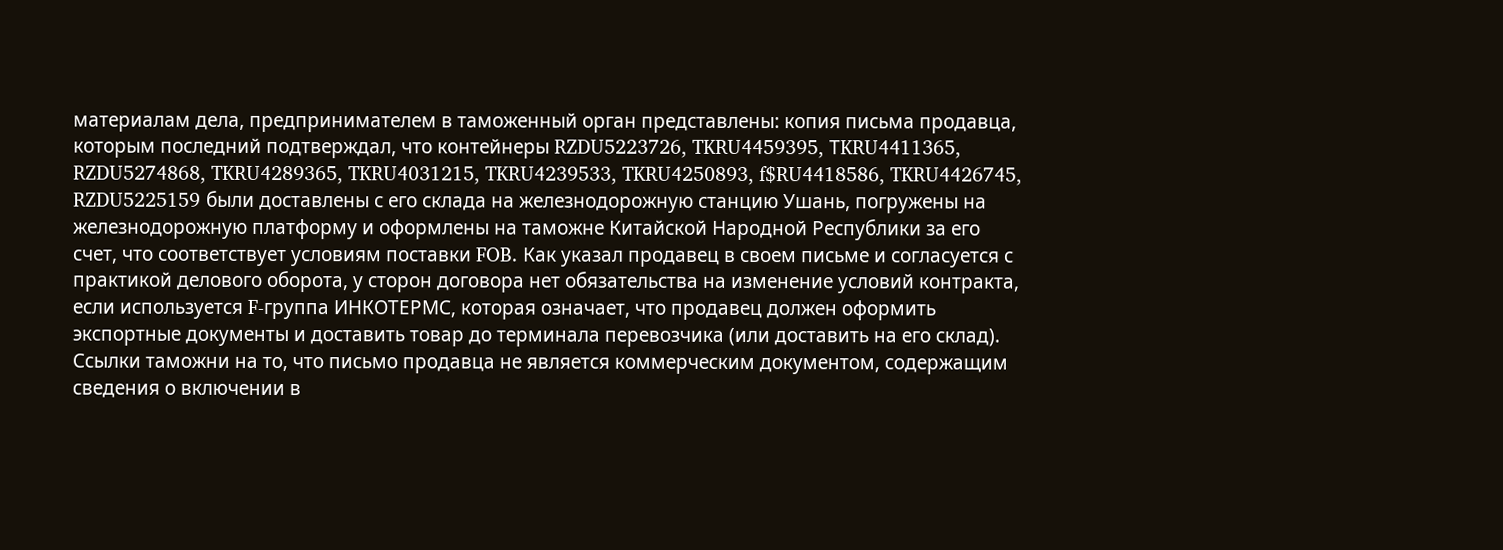материалам дела, предпринимателем в таможенный орган представлены: копия письма продавца, которым последний подтверждал, что контейнеры RZDU5223726, TKRU4459395, ТKRU4411365, RZDU5274868, TKRU4289365, TKRU4031215, TKRU4239533, TKRU4250893, f$RU4418586, TKRU4426745, RZDU5225159 были доставлены с его склада на железнодорожную станцию Ушань, погружены на железнодорожную платформу и оформлены на таможне Китайской Народной Республики за его счет, что соответствует условиям поставки FOB. Как указал продавец в своем письме и согласуется с практикой делового оборота, у сторон договора нет обязательства на изменение условий контракта, если используется F-гpyппа ИНКОТЕРМС, которая означает, что продавец должен оформить экспортные документы и доставить товар до терминала перевозчика (или доставить на его склад). Ссылки таможни на то, что письмо продавца не является коммерческим документом, содержащим сведения о включении в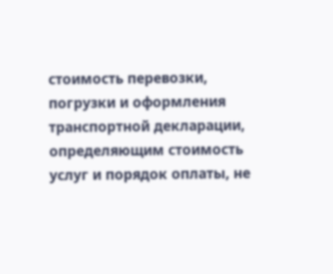стоимость перевозки, погрузки и оформления транспортной декларации, определяющим стоимость услуг и порядок оплаты, не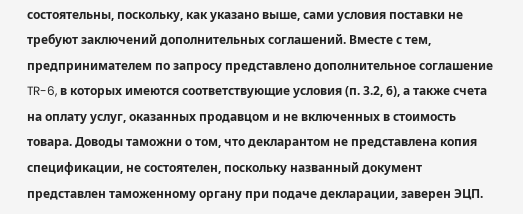состоятельны, поскольку, как указано выше, сами условия поставки не требуют заключений дополнительных соглашений. Вместе с тем, предпринимателем по запросу представлено дополнительное соглашение TR-6, в которых имеются соответствующие условия (п. 3.2, 6), а также счета на оплату услуг, оказанных продавцом и не включенных в стоимость товара. Доводы таможни о том, что декларантом не представлена копия спецификации, не состоятелен, поскольку названный документ представлен таможенному органу при подаче декларации, заверен ЭЦП.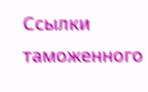Ссылки таможенного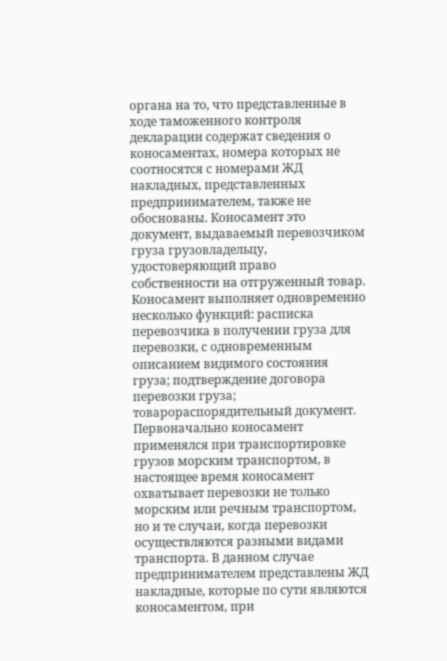органа на то, что представленные в ходе таможенного контроля декларации содержат сведения о коносаментах, номера которых не соотносятся с номерами ЖД накладных, представленных предпринимателем, также не обоснованы. Коносамент это документ, выдаваемый перевозчиком груза грузовладельцу, удостоверяющий право собственности на отгруженный товар. Коносамент выполняет одновременно несколько функций: расписка перевозчика в получении груза для перевозки, с одновременным описанием видимого состояния груза; подтверждение договора перевозки груза; товарораспорядительный документ. Первоначально коносамент применялся при транспортировке грузов морским транспортом, в настоящее время коносамент охватывает перевозки не только морским или речным транспортом, но и те случаи, когда перевозки осуществляются разными видами транспорта. В данном случае предпринимателем представлены ЖД накладные, которые по сути являются коносаментом, при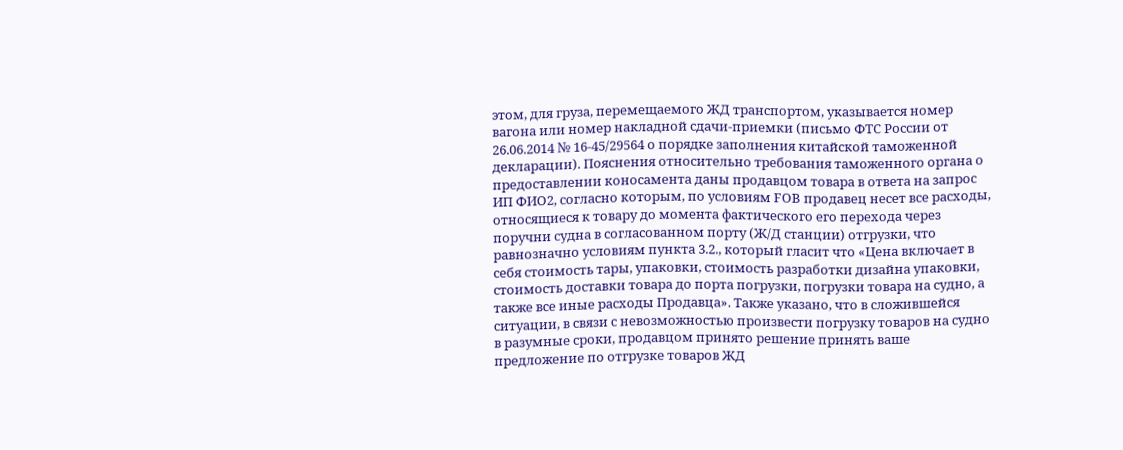этом, для груза, перемещаемого ЖД транспортом, указывается номер вагона или номер накладной сдачи-приемки (письмо ФТС России от 26.06.2014 № 16-45/29564 о порядке заполнения китайской таможенной декларации). Пояснения относительно требования таможенного органа о предоставлении коносамента даны продавцом товара в ответа на запрос ИП ФИО2, согласно которым, по условиям FOB продавец несет все расходы, относящиеся к товару до момента фактического его перехода через поручни судна в согласованном порту (Ж/Д станции) отгрузки, что равнозначно условиям пункта 3.2., который гласит что «Цена включает в себя стоимость тары, упаковки, стоимость разработки дизайна упаковки, стоимость доставки товара до порта погрузки, погрузки товара на судно, а также все иные расходы Продавца». Также указано, что в сложившейся ситуации, в связи с невозможностью произвести погрузку товаров на судно в разумные сроки, продавцом принято решение принять ваше предложение по отгрузке товаров ЖД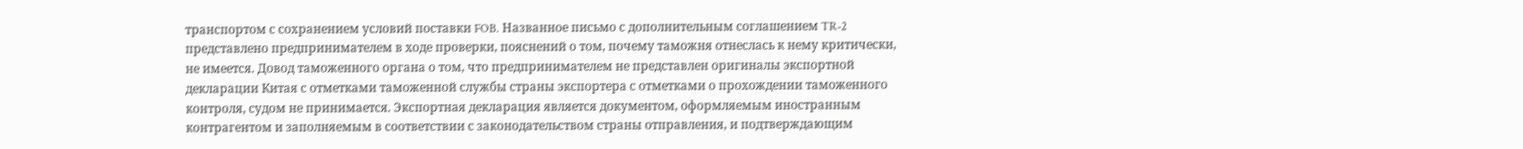транспортом с сохранением условий поставки FOB. Названное письмо с дополнительным соглашением TR-2 представлено предпринимателем в ходе проверки, пояснений о том, почему таможня отнеслась к нему критически, не имеется. Довод таможенного органа о том, что предпринимателем не представлен оригиналы экспортной декларации Китая с отметками таможенной службы страны экспортера с отметками о прохождении таможенного контроля, судом не принимается. Экспортная декларация является документом, оформляемым иностранным контрагентом и заполняемым в соответствии с законодательством страны отправления, и подтверждающим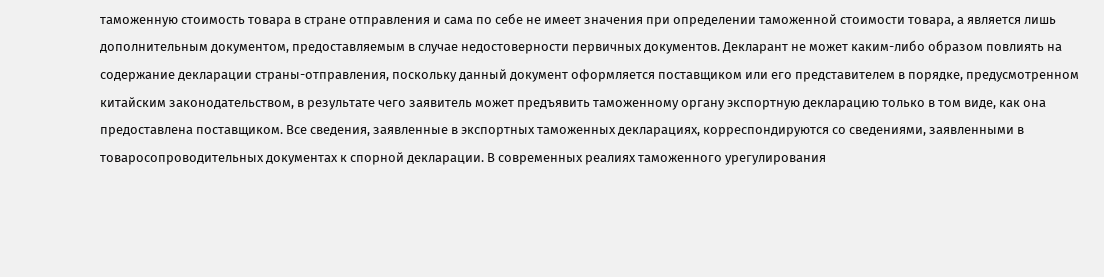таможенную стоимость товара в стране отправления и сама по себе не имеет значения при определении таможенной стоимости товара, а является лишь дополнительным документом, предоставляемым в случае недостоверности первичных документов. Декларант не может каким-либо образом повлиять на содержание декларации страны-отправления, поскольку данный документ оформляется поставщиком или его представителем в порядке, предусмотренном китайским законодательством, в результате чего заявитель может предъявить таможенному органу экспортную декларацию только в том виде, как она предоставлена поставщиком. Все сведения, заявленные в экспортных таможенных декларациях, корреспондируются со сведениями, заявленными в товаросопроводительных документах к спорной декларации. В современных реалиях таможенного урегулирования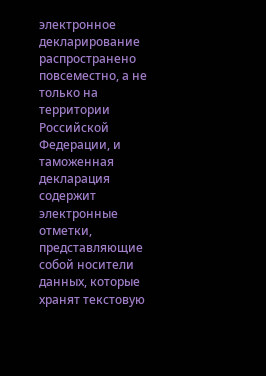электронное декларирование распространено повсеместно, а не только на территории Российской Федерации, и таможенная декларация содержит электронные отметки, представляющие собой носители данных, которые хранят текстовую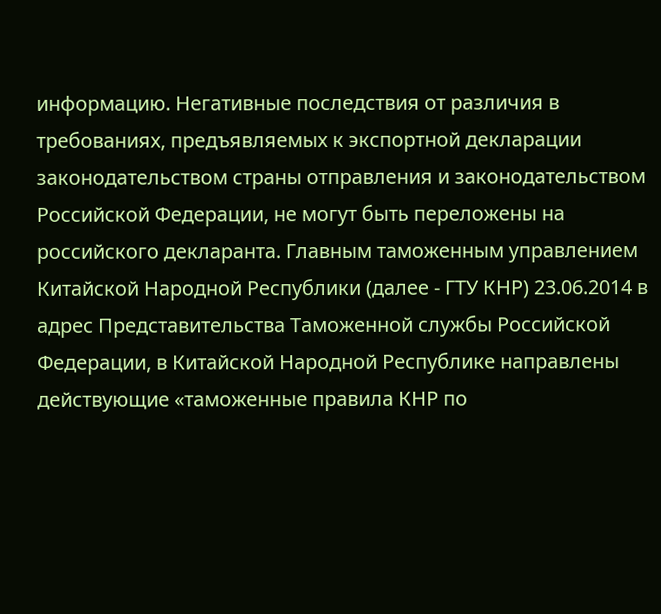информацию. Негативные последствия от различия в требованиях, предъявляемых к экспортной декларации законодательством страны отправления и законодательством Российской Федерации, не могут быть переложены на российского декларанта. Главным таможенным управлением Китайской Народной Республики (далее - ГТУ КНР) 23.06.2014 в адрес Представительства Таможенной службы Российской Федерации, в Китайской Народной Республике направлены действующие «таможенные правила КНР по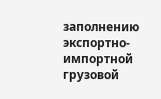заполнению экспортно-импортной грузовой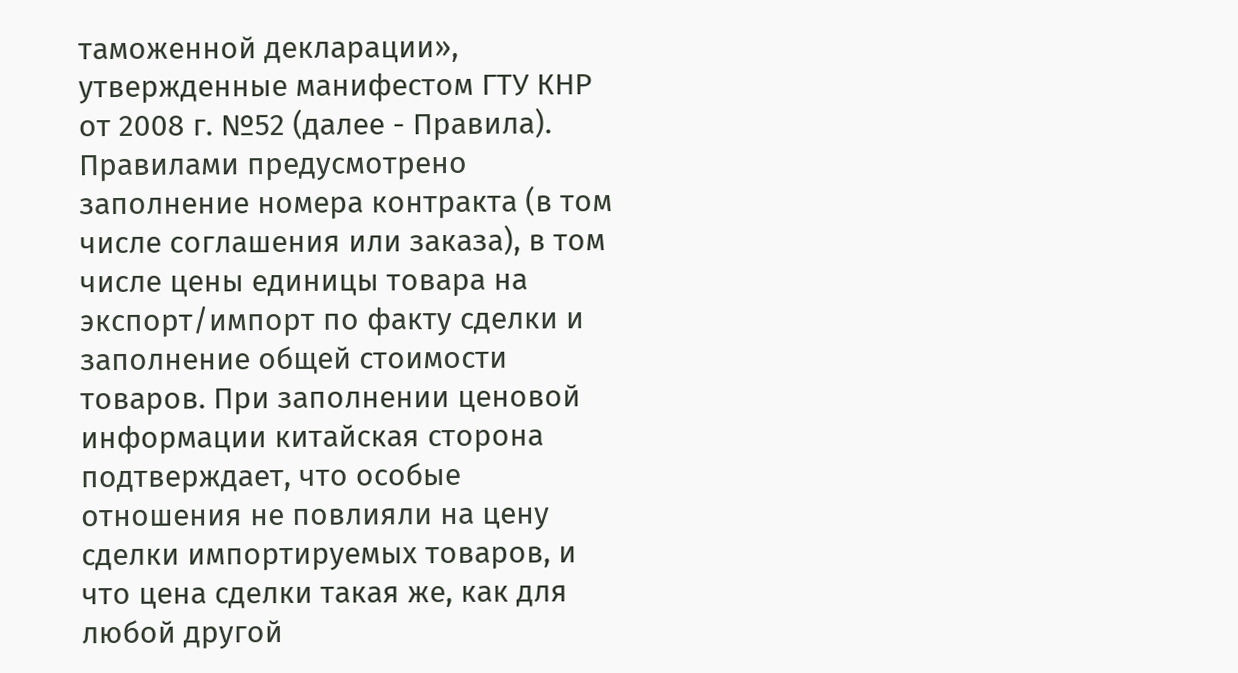таможенной декларации», утвержденные манифестом ГТУ КНР от 2008 г. №52 (далее - Правила). Правилами предусмотрено заполнение номера контракта (в том числе соглашения или заказа), в том числе цены единицы товара на экспорт/импорт по факту сделки и заполнение общей стоимости товаров. При заполнении ценовой информации китайская сторона подтверждает, что особые отношения не повлияли на цену сделки импортируемых товаров, и что цена сделки такая же, как для любой другой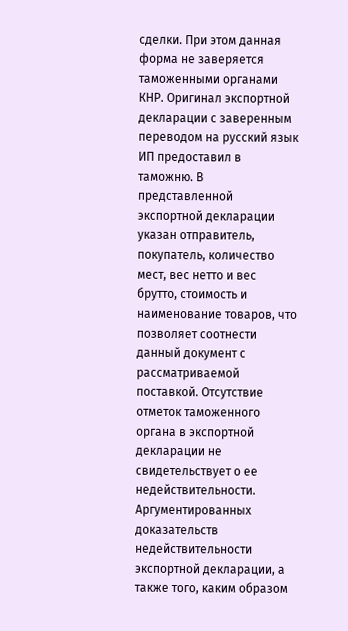сделки. При этом данная форма не заверяется таможенными органами КНР. Оригинал экспортной декларации с заверенным переводом на русский язык ИП предоставил в таможню. В представленной экспортной декларации указан отправитель, покупатель, количество мест, вес нетто и вес брутто, стоимость и наименование товаров, что позволяет соотнести данный документ с рассматриваемой поставкой. Отсутствие отметок таможенного органа в экспортной декларации не свидетельствует о ее недействительности. Аргументированных доказательств недействительности экспортной декларации, а также того, каким образом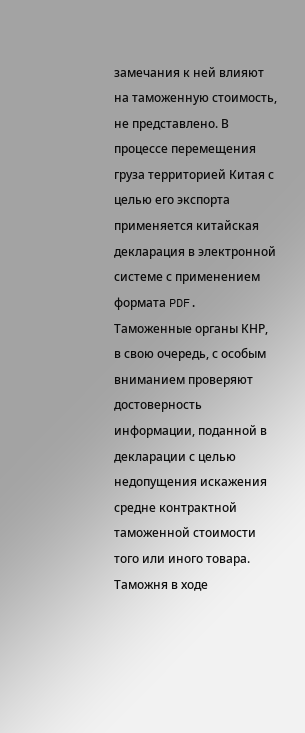замечания к ней влияют на таможенную стоимость, не представлено. В процессе перемещения груза территорией Китая с целью его экспорта применяется китайская декларация в электронной системе с применением формата PDF. Таможенные органы КНР, в свою очередь, с особым вниманием проверяют достоверность информации, поданной в декларации с целью недопущения искажения средне контрактной таможенной стоимости того или иного товара. Таможня в ходе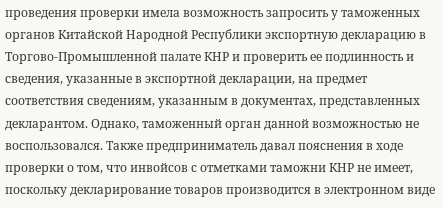проведения проверки имела возможность запросить у таможенных органов Китайской Народной Республики экспортную декларацию в Торгово-Промышленной палате КНР и проверить ее подлинность и сведения, указанные в экспортной декларации, на предмет соответствия сведениям, указанным в документах, представленных декларантом. Однако, таможенный орган данной возможностью не воспользовался. Также предприниматель давал пояснения в ходе проверки о том, что инвойсов с отметками таможни КНР не имеет, поскольку декларирование товаров производится в электронном виде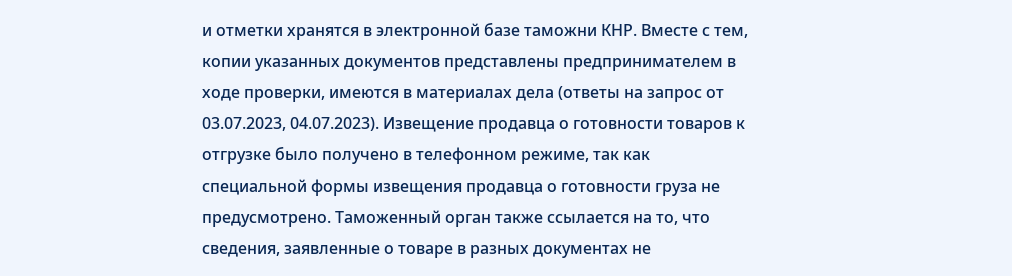и отметки хранятся в электронной базе таможни КНР. Вместе с тем, копии указанных документов представлены предпринимателем в ходе проверки, имеются в материалах дела (ответы на запрос от 03.07.2023, 04.07.2023). Извещение продавца о готовности товаров к отгрузке было получено в телефонном режиме, так как специальной формы извещения продавца о готовности груза не предусмотрено. Таможенный орган также ссылается на то, что сведения, заявленные о товаре в разных документах не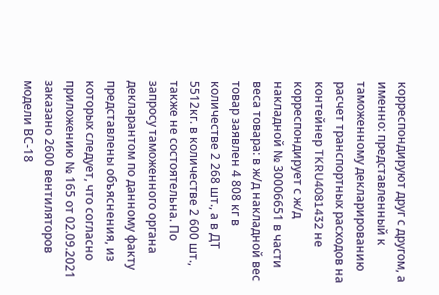корреспондируют друг с другом, а именно: представленный к таможенному декларированию расчет транспортных расходов на контейнер TKRU4081432 не корреспондирует с ж/д накладной № 30006651 в части веса товара: в ж/д накладной вес товар заявлен 4 808 кг в количестве 2 268 шт., а в ДТ 5512кг. в количестве 2 600 шт., также не состоятельна. По запросу таможенного органа декларантом по данному факту представлены объяснения, из которых следует, что согласно приложению № 165 от 02.09.2021 заказано 2600 вентиляторов модели ВС-18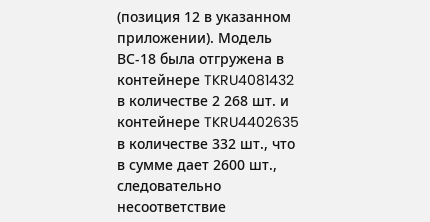(позиция 12 в указанном приложении). Модель ВС-18 была отгружена в контейнере TKRU4081432 в количестве 2 268 шт. и контейнере TKRU4402635 в количестве 332 шт., что в сумме дает 2600 шт., следовательно несоответствие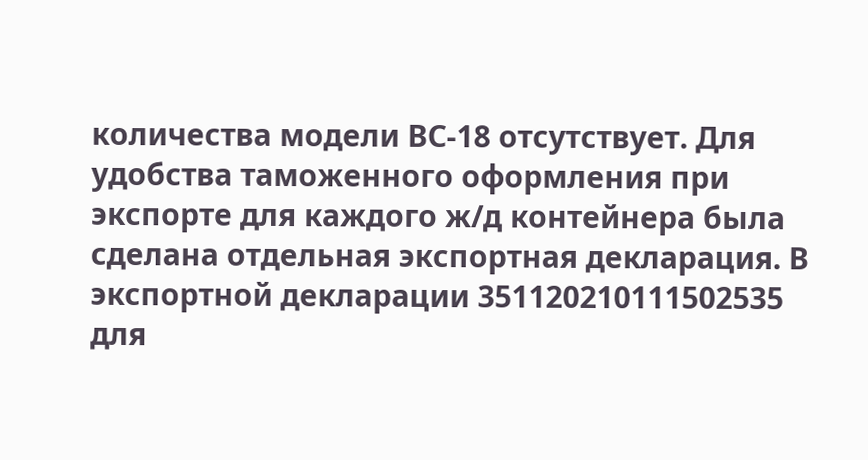количества модели ВС-18 отсутствует. Для удобства таможенного оформления при экспорте для каждого ж/д контейнера была сделана отдельная экспортная декларация. В экспортной декларации 351120210111502535 для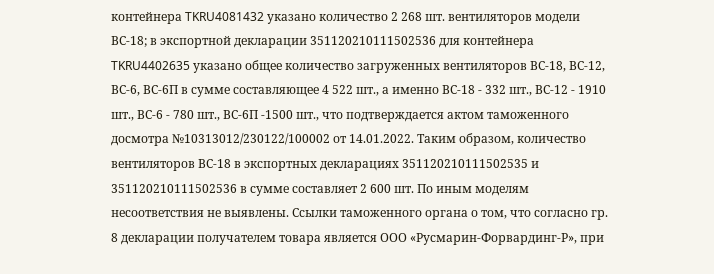контейнера TKRU4081432 указано количество 2 268 шт. вентиляторов модели ВС-18; в экспортной декларации 351120210111502536 для контейнера TKRU4402635 указано общее количество загруженных вентиляторов ВС-18, ВС-12, ВС-6, ВС-6П в сумме составляющее 4 522 шт., а именно ВС-18 - 332 шт., ВС-12 - 1910 шт., ВС-6 - 780 шт., ВС-6П -1500 шт., что подтверждается актом таможенного досмотра №10313012/230122/100002 от 14.01.2022. Таким образом, количество вентиляторов ВС-18 в экспортных декларациях 351120210111502535 и 351120210111502536 в сумме составляет 2 600 шт. По иным моделям несоответствия не выявлены. Ссылки таможенного органа о том, что согласно гр. 8 декларации получателем товара является ООО «Русмарин-Форвардинг-Р», при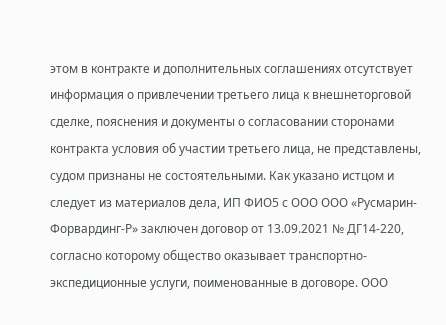этом в контракте и дополнительных соглашениях отсутствует информация о привлечении третьего лица к внешнеторговой сделке, пояснения и документы о согласовании сторонами контракта условия об участии третьего лица, не представлены, судом признаны не состоятельными. Как указано истцом и следует из материалов дела, ИП ФИО5 с ООО ООО «Русмарин-Форвардинг-Р» заключен договор от 13.09.2021 № ДГ14-220, согласно которому общество оказывает транспортно-экспедиционные услуги, поименованные в договоре. ООО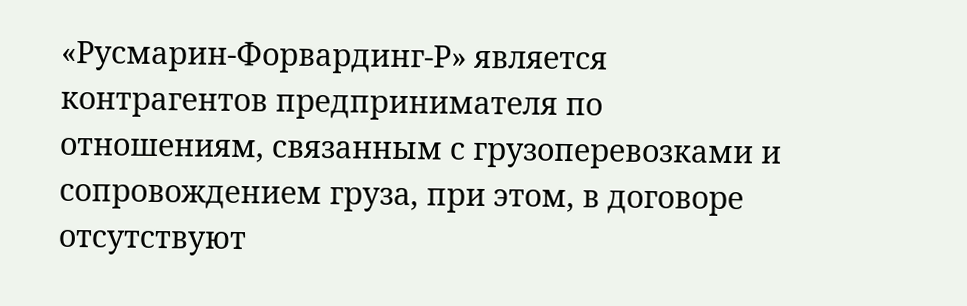«Русмарин-Форвардинг-Р» является контрагентов предпринимателя по отношениям, связанным с грузоперевозками и сопровождением груза, при этом, в договоре отсутствуют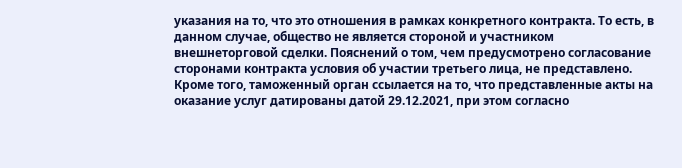указания на то, что это отношения в рамках конкретного контракта. То есть, в данном случае, общество не является стороной и участником внешнеторговой сделки. Пояснений о том, чем предусмотрено согласование сторонами контракта условия об участии третьего лица, не представлено. Кроме того, таможенный орган ссылается на то, что представленные акты на оказание услуг датированы датой 29.12.2021, при этом согласно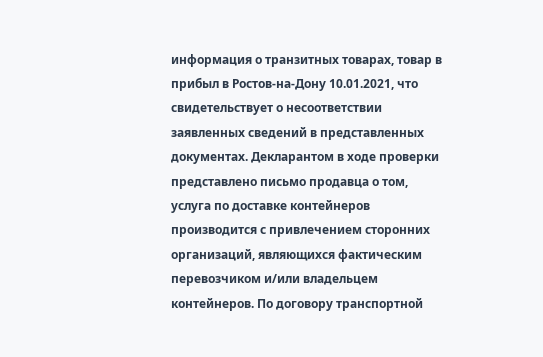информация о транзитных товарах, товар в прибыл в Ростов-на-Дону 10.01.2021, что свидетельствует о несоответствии заявленных сведений в представленных документах. Декларантом в ходе проверки представлено письмо продавца о том, услуга по доставке контейнеров производится с привлечением сторонних организаций, являющихся фактическим перевозчиком и/или владельцем контейнеров. По договору транспортной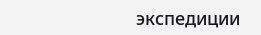экспедиции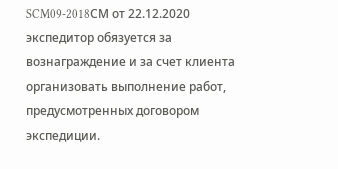SCM09-2018СМ от 22.12.2020 экспедитор обязуется за вознаграждение и за счет клиента организовать выполнение работ, предусмотренных договором экспедиции.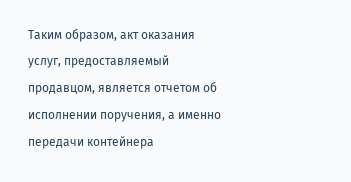Таким образом, акт оказания услуг, предоставляемый продавцом, является отчетом об исполнении поручения, а именно передачи контейнера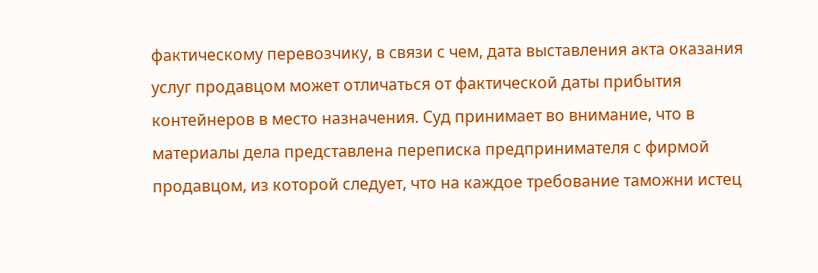фактическому перевозчику, в связи с чем, дата выставления акта оказания услуг продавцом может отличаться от фактической даты прибытия контейнеров в место назначения. Суд принимает во внимание, что в материалы дела представлена переписка предпринимателя с фирмой продавцом, из которой следует, что на каждое требование таможни истец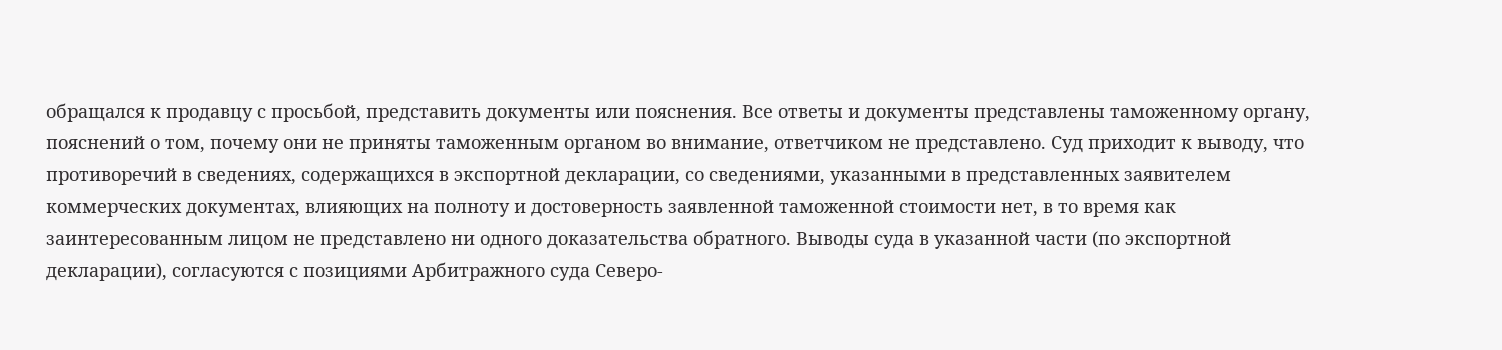обращался к продавцу с просьбой, представить документы или пояснения. Все ответы и документы представлены таможенному органу, пояснений о том, почему они не приняты таможенным органом во внимание, ответчиком не представлено. Суд приходит к выводу, что противоречий в сведениях, содержащихся в экспортной декларации, со сведениями, указанными в представленных заявителем коммерческих документах, влияющих на полноту и достоверность заявленной таможенной стоимости нет, в то время как заинтересованным лицом не представлено ни одного доказательства обратного. Выводы суда в указанной части (по экспортной декларации), согласуются с позициями Арбитражного суда Северо-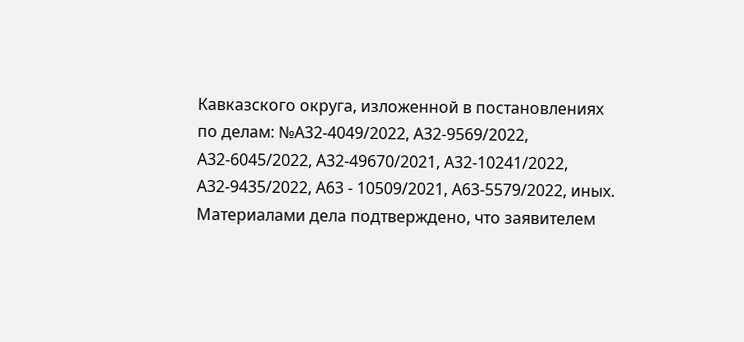Кавказского округа, изложенной в постановлениях по делам: №А32-4049/2022, А32-9569/2022, А32-6045/2022, А32-49670/2021, А32-10241/2022, А32-9435/2022, А63 - 10509/2021, А63-5579/2022, иных. Материалами дела подтверждено, что заявителем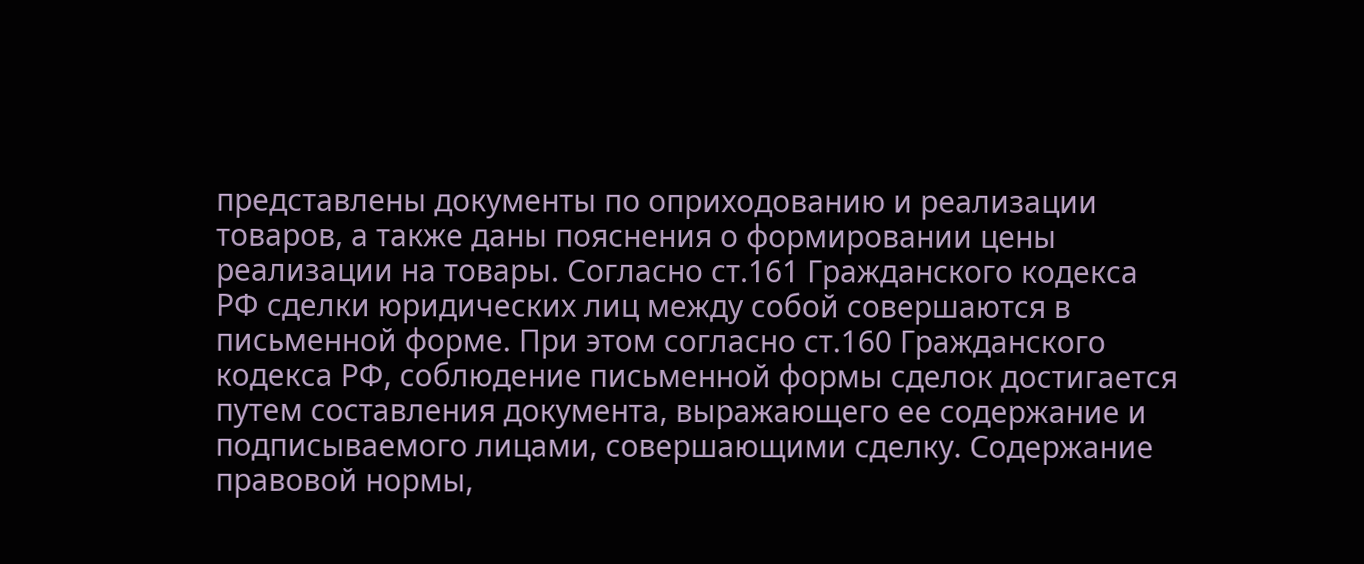представлены документы по оприходованию и реализации товаров, а также даны пояснения о формировании цены реализации на товары. Согласно ст.161 Гражданского кодекса РФ сделки юридических лиц между собой совершаются в письменной форме. При этом согласно ст.160 Гражданского кодекса РФ, соблюдение письменной формы сделок достигается путем составления документа, выражающего ее содержание и подписываемого лицами, совершающими сделку. Содержание правовой нормы,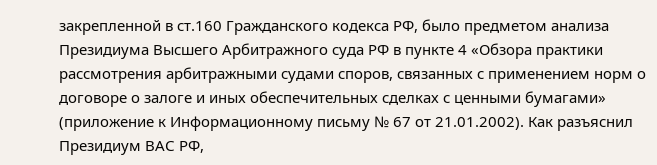закрепленной в ст.160 Гражданского кодекса РФ, было предметом анализа Президиума Высшего Арбитражного суда РФ в пункте 4 «Обзора практики рассмотрения арбитражными судами споров, связанных с применением норм о договоре о залоге и иных обеспечительных сделках с ценными бумагами» (приложение к Информационному письму № 67 от 21.01.2002). Как разъяснил Президиум ВАС РФ,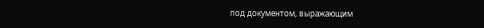под документом, выражающим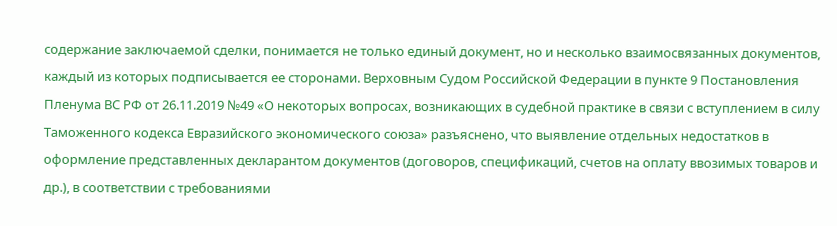содержание заключаемой сделки, понимается не только единый документ, но и несколько взаимосвязанных документов, каждый из которых подписывается ее сторонами. Верховным Судом Российской Федерации в пункте 9 Постановления Пленума ВС РФ от 26.11.2019 №49 «О некоторых вопросах, возникающих в судебной практике в связи с вступлением в силу Таможенного кодекса Евразийского экономического союза» разъяснено, что выявление отдельных недостатков в оформление представленных декларантом документов (договоров, спецификаций, счетов на оплату ввозимых товаров и др.), в соответствии с требованиями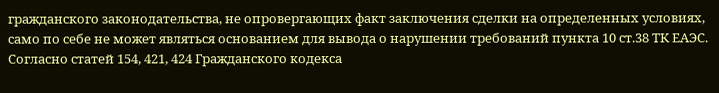гражданского законодательства, не опровергающих факт заключения сделки на определенных условиях, само по себе не может являться основанием для вывода о нарушении требований пункта 10 ст.38 ТК ЕАЭС. Согласно статей 154, 421, 424 Гражданского кодекса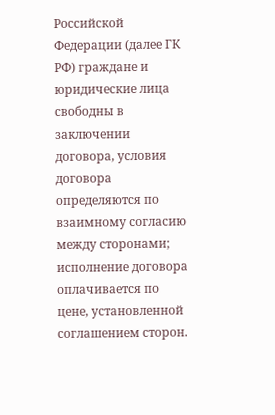Российской Федерации (далее ГК РФ) граждане и юридические лица свободны в заключении договора, условия договора определяются по взаимному согласию между сторонами; исполнение договора оплачивается по цене, установленной соглашением сторон.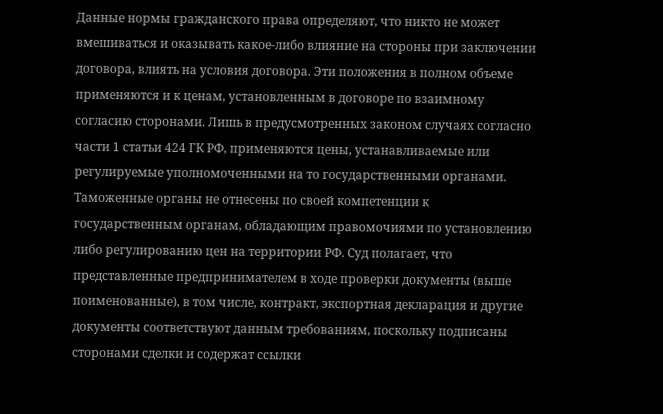Данные нормы гражданского права определяют, что никто не может вмешиваться и оказывать какое-либо влияние на стороны при заключении договора, влиять на условия договора. Эти положения в полном объеме применяются и к ценам, установленным в договоре по взаимному согласию сторонами. Лишь в предусмотренных законом случаях согласно части 1 статьи 424 ГК РФ, применяются цены, устанавливаемые или регулируемые уполномоченными на то государственными органами. Таможенные органы не отнесены по своей компетенции к государственным органам, обладающим правомочиями по установлению либо регулированию цен на территории РФ. Суд полагает, что представленные предпринимателем в ходе проверки документы (выше поименованные), в том числе, контракт, экспортная декларация и другие документы соответствуют данным требованиям, поскольку подписаны сторонами сделки и содержат ссылки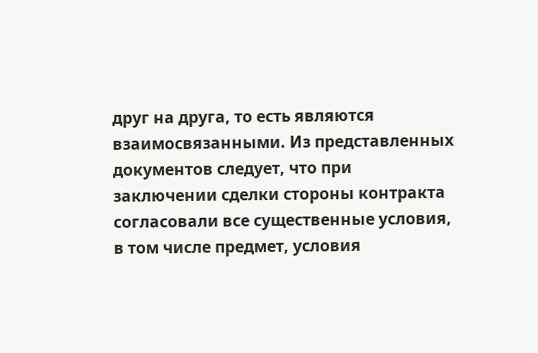друг на друга, то есть являются взаимосвязанными. Из представленных документов следует, что при заключении сделки стороны контракта согласовали все существенные условия, в том числе предмет, условия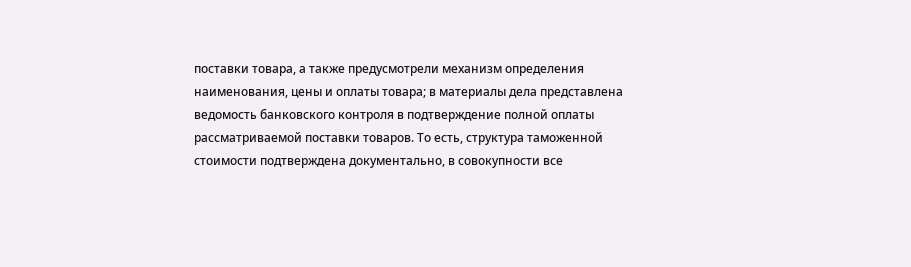поставки товара, а также предусмотрели механизм определения наименования, цены и оплаты товара; в материалы дела представлена ведомость банковского контроля в подтверждение полной оплаты рассматриваемой поставки товаров. То есть, структура таможенной стоимости подтверждена документально, в совокупности все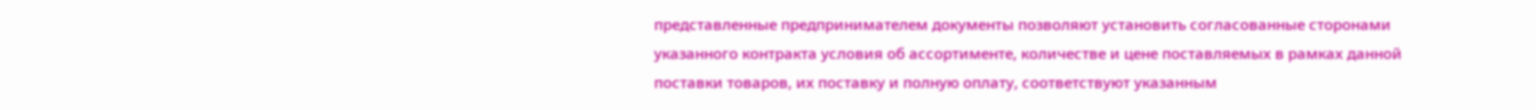представленные предпринимателем документы позволяют установить согласованные сторонами указанного контракта условия об ассортименте, количестве и цене поставляемых в рамках данной поставки товаров, их поставку и полную оплату, соответствуют указанным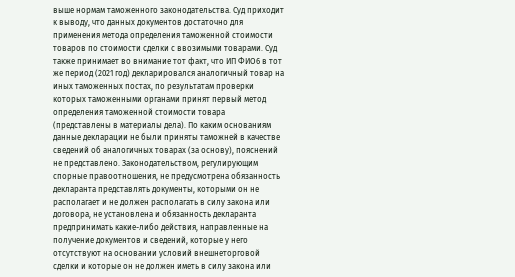выше нормам таможенного законодательства. Суд приходит к выводу, что данных документов достаточно для применения метода определения таможенной стоимости товаров по стоимости сделки с ввозимыми товарами. Суд также принимает во внимание тот факт, что ИП ФИО6 в тот же период (2021 год) декларировался аналогичный товар на иных таможенных постах, по результатам проверки которых таможенными органами принят первый метод определения таможенной стоимости товара (представлены в материалы дела). По каким основаниям данные декларации не были приняты таможней в качестве сведений об аналогичных товарах (за основу), пояснений не представлено. Законодательством, регулирующим спорные правоотношения, не предусмотрена обязанность декларанта представлять документы, которыми он не располагает и не должен располагать в силу закона или договора, не установлена и обязанность декларанта предпринимать какие-либо действия, направленные на получение документов и сведений, которые у него отсутствуют на основании условий внешнеторговой сделки и которые он не должен иметь в силу закона или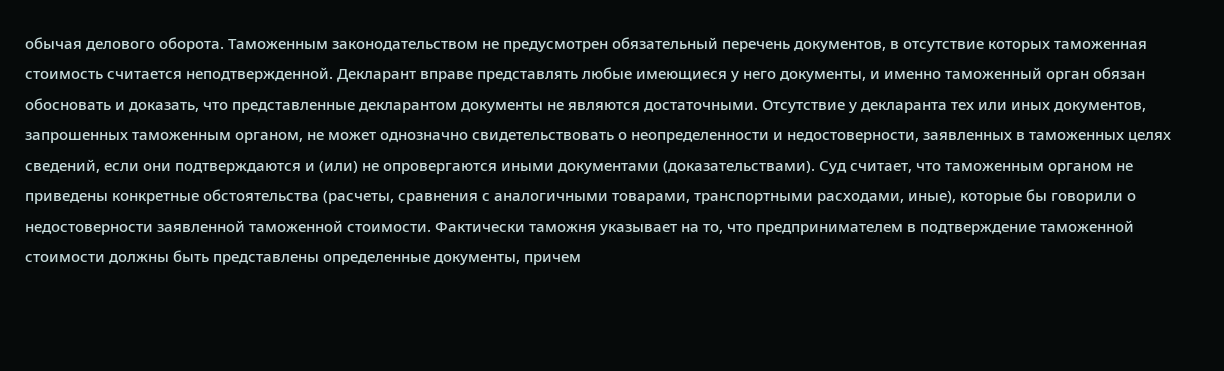обычая делового оборота. Таможенным законодательством не предусмотрен обязательный перечень документов, в отсутствие которых таможенная стоимость считается неподтвержденной. Декларант вправе представлять любые имеющиеся у него документы, и именно таможенный орган обязан обосновать и доказать, что представленные декларантом документы не являются достаточными. Отсутствие у декларанта тех или иных документов, запрошенных таможенным органом, не может однозначно свидетельствовать о неопределенности и недостоверности, заявленных в таможенных целях сведений, если они подтверждаются и (или) не опровергаются иными документами (доказательствами). Суд считает, что таможенным органом не приведены конкретные обстоятельства (расчеты, сравнения с аналогичными товарами, транспортными расходами, иные), которые бы говорили о недостоверности заявленной таможенной стоимости. Фактически таможня указывает на то, что предпринимателем в подтверждение таможенной стоимости должны быть представлены определенные документы, причем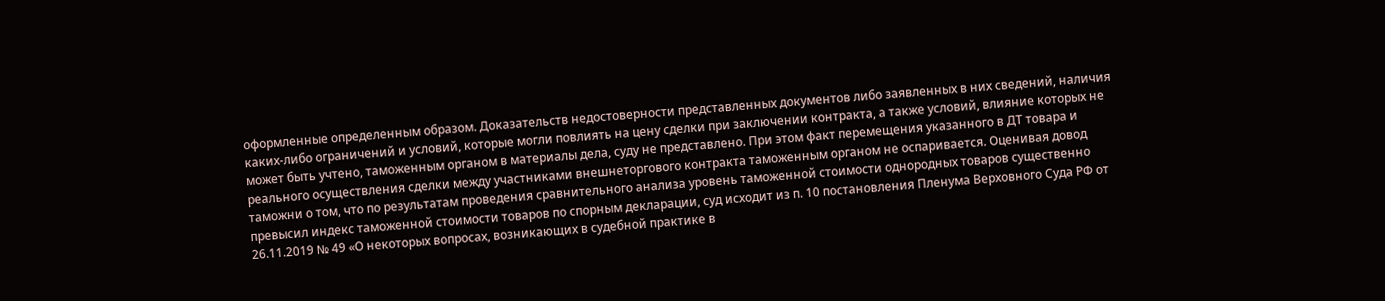оформленные определенным образом. Доказательств недостоверности представленных документов либо заявленных в них сведений, наличия каких-либо ограничений и условий, которые могли повлиять на цену сделки при заключении контракта, а также условий, влияние которых не может быть учтено, таможенным органом в материалы дела, суду не представлено. При этом факт перемещения указанного в ДТ товара и реального осуществления сделки между участниками внешнеторгового контракта таможенным органом не оспаривается. Оценивая довод таможни о том, что по результатам проведения сравнительного анализа уровень таможенной стоимости однородных товаров существенно превысил индекс таможенной стоимости товаров по спорным декларации, суд исходит из п. 10 постановления Пленума Верховного Суда РФ от 26.11.2019 № 49 «О некоторых вопросах, возникающих в судебной практике в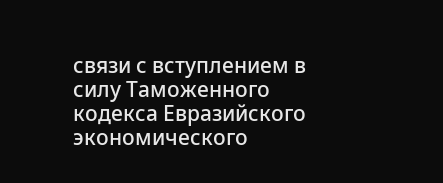связи с вступлением в силу Таможенного кодекса Евразийского экономического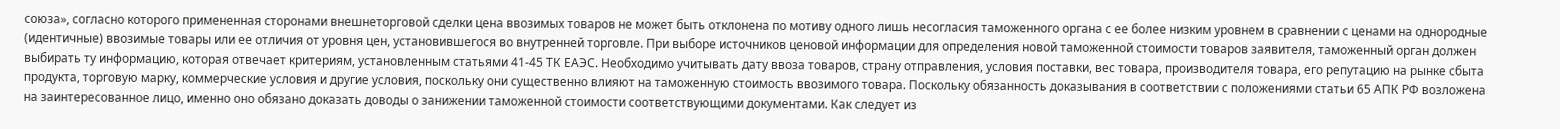союза», согласно которого примененная сторонами внешнеторговой сделки цена ввозимых товаров не может быть отклонена по мотиву одного лишь несогласия таможенного органа с ее более низким уровнем в сравнении с ценами на однородные (идентичные) ввозимые товары или ее отличия от уровня цен, установившегося во внутренней торговле. При выборе источников ценовой информации для определения новой таможенной стоимости товаров заявителя, таможенный орган должен выбирать ту информацию, которая отвечает критериям, установленным статьями 41-45 ТК ЕАЭС. Необходимо учитывать дату ввоза товаров, страну отправления, условия поставки, вес товара, производителя товара, его репутацию на рынке сбыта продукта, торговую марку, коммерческие условия и другие условия, поскольку они существенно влияют на таможенную стоимость ввозимого товара. Поскольку обязанность доказывания в соответствии с положениями статьи 65 АПК РФ возложена на заинтересованное лицо, именно оно обязано доказать доводы о занижении таможенной стоимости соответствующими документами. Как следует из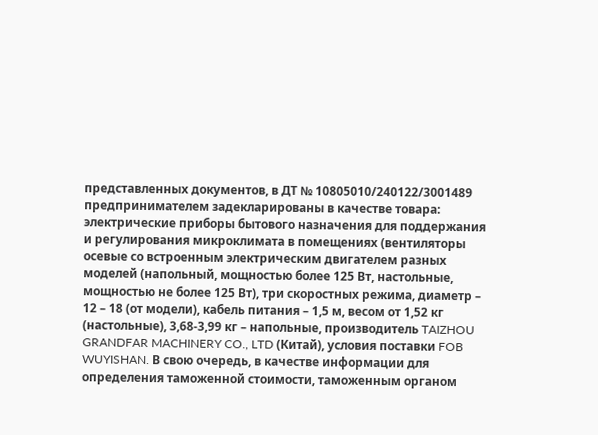представленных документов, в ДТ № 10805010/240122/3001489 предпринимателем задекларированы в качестве товара: электрические приборы бытового назначения для поддержания и регулирования микроклимата в помещениях (вентиляторы осевые со встроенным электрическим двигателем разных моделей (напольный, мощностью более 125 Вт, настольные, мощностью не более 125 Вт), три скоростных режима, диаметр – 12 – 18 (от модели), кабель питания – 1,5 м, весом от 1,52 кг (настольные), 3,68-3,99 кг – напольные, производитель TAIZHOU GRANDFAR MACHINERY CO., LTD (Китай), условия поставки FOB WUYISHAN. В свою очередь, в качестве информации для определения таможенной стоимости, таможенным органом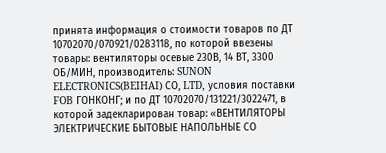принята информация о стоимости товаров по ДТ 10702070/070921/0283118, по которой ввезены товары: вентиляторы осевые 230В, 14 ВТ, 3300 ОБ/МИН, производитель: SUNON ELECTRONICS(BEIHAI) СО, LTD, условия поставки FOB ГОНКОНГ; и по ДТ 10702070/131221/3022471, в которой задекларирован товар: «ВЕНТИЛЯТОРЫ ЭЛЕКТРИЧЕСКИЕ БЫТОВЫЕ НАПОЛЬНЫЕ СО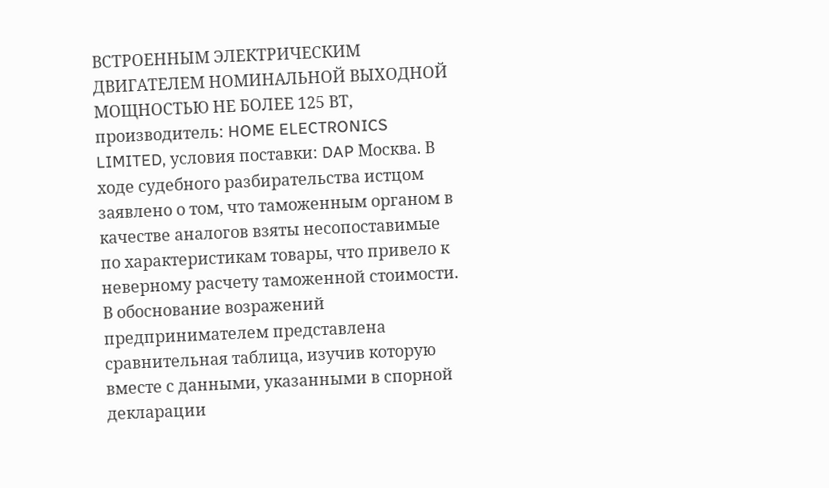ВСТРОЕННЫМ ЭЛЕКТРИЧЕСКИМ ДВИГАТЕЛЕМ НОМИНАЛЬНОЙ ВЫХОДНОЙ МОЩНОСТЬЮ НЕ БОЛЕЕ 125 ВТ, производитель: HOME ELECTRONICS LIMITED, условия поставки: DAP Москва. В ходе судебного разбирательства истцом заявлено о том, что таможенным органом в качестве аналогов взяты несопоставимые по характеристикам товары, что привело к неверному расчету таможенной стоимости. В обоснование возражений предпринимателем представлена сравнительная таблица, изучив которую вместе с данными, указанными в спорной декларации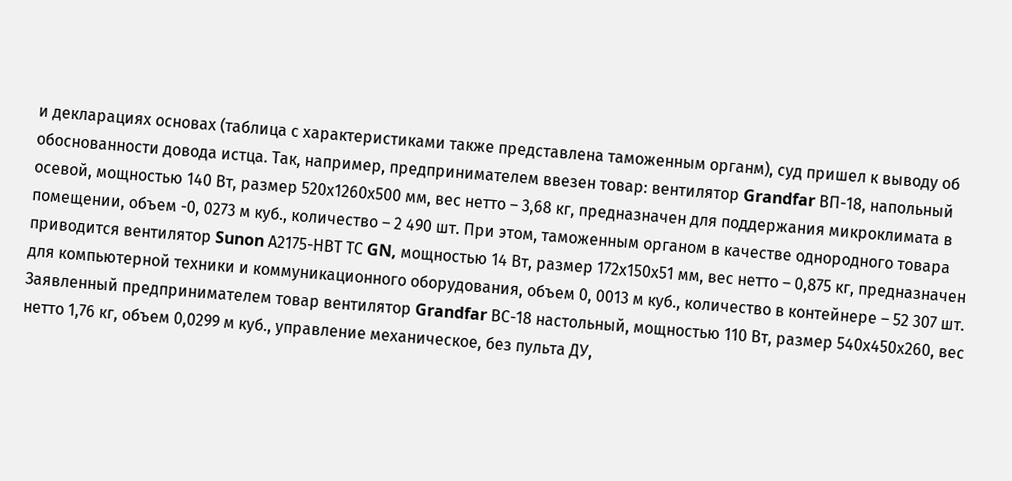и декларациях основах (таблица с характеристиками также представлена таможенным органм), суд пришел к выводу об обоснованности довода истца. Так, например, предпринимателем ввезен товар: вентилятор Grandfar ВП-18, напольный осевой, мощностью 140 Вт, размер 520х1260х500 мм, вес нетто – 3,68 кг, предназначен для поддержания микроклимата в помещении, объем -0, 0273 м куб., количество – 2 490 шт. При этом, таможенным органом в качестве однородного товара приводится вентилятор Sunon А2175-НВТ ТС GN, мощностью 14 Вт, размер 172х150х51 мм, вес нетто – 0,875 кг, предназначен для компьютерной техники и коммуникационного оборудования, объем 0, 0013 м куб., количество в контейнере – 52 307 шт. Заявленный предпринимателем товар вентилятор Grandfar ВС-18 настольный, мощностью 110 Вт, размер 540х450х260, вес нетто 1,76 кг, объем 0,0299 м куб., управление механическое, без пульта ДУ,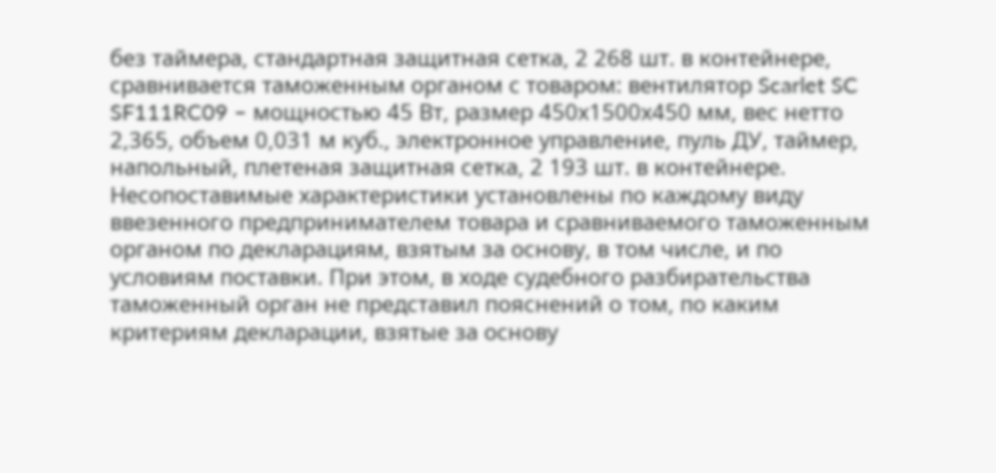без таймера, стандартная защитная сетка, 2 268 шт. в контейнере, сравнивается таможенным органом с товаром: вентилятор Scarlet SC SF111RC09 – мощностью 45 Вт, размер 450х1500х450 мм, вес нетто 2,365, объем 0,031 м куб., электронное управление, пуль ДУ, таймер, напольный, плетеная защитная сетка, 2 193 шт. в контейнере. Несопоставимые характеристики установлены по каждому виду ввезенного предпринимателем товара и сравниваемого таможенным органом по декларациям, взятым за основу, в том числе, и по условиям поставки. При этом, в ходе судебного разбирательства таможенный орган не представил пояснений о том, по каким критериям декларации, взятые за основу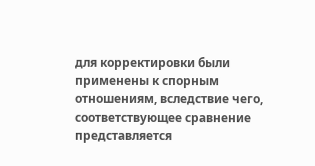для корректировки были применены к спорным отношениям, вследствие чего, соответствующее сравнение представляется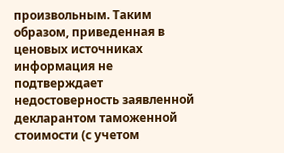произвольным. Таким образом, приведенная в ценовых источниках информация не подтверждает недостоверность заявленной декларантом таможенной стоимости (с учетом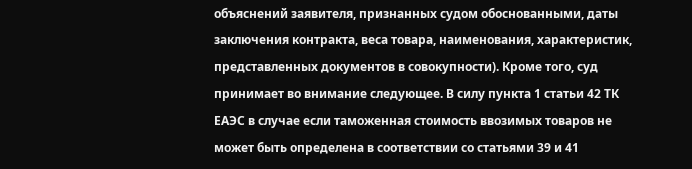объяснений заявителя, признанных судом обоснованными, даты заключения контракта, веса товара, наименования, характеристик, представленных документов в совокупности). Кроме того, суд принимает во внимание следующее. В силу пункта 1 статьи 42 ТК ЕАЭС в случае если таможенная стоимость ввозимых товаров не может быть определена в соответствии со статьями 39 и 41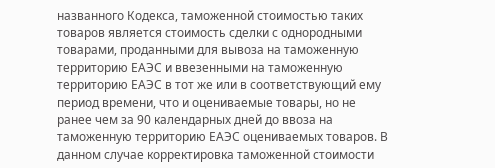названного Кодекса, таможенной стоимостью таких товаров является стоимость сделки с однородными товарами, проданными для вывоза на таможенную территорию ЕАЭС и ввезенными на таможенную территорию ЕАЭС в тот же или в соответствующий ему период времени, что и оцениваемые товары, но не ранее чем за 90 календарных дней до ввоза на таможенную территорию ЕАЭС оцениваемых товаров. В данном случае корректировка таможенной стоимости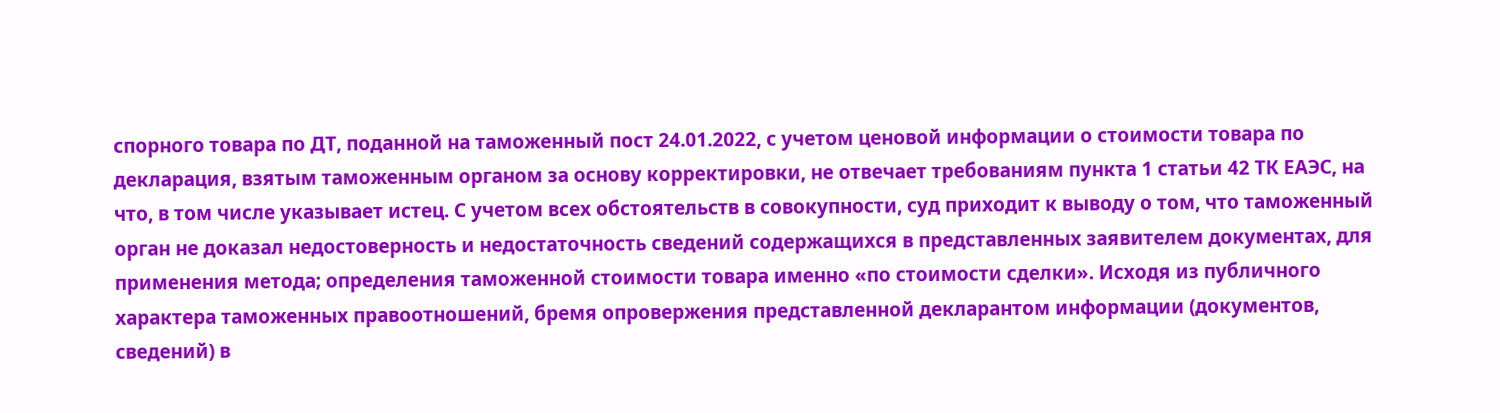спорного товара по ДТ, поданной на таможенный пост 24.01.2022, с учетом ценовой информации о стоимости товара по декларация, взятым таможенным органом за основу корректировки, не отвечает требованиям пункта 1 статьи 42 ТК ЕАЭС, на что, в том числе указывает истец. С учетом всех обстоятельств в совокупности, суд приходит к выводу о том, что таможенный орган не доказал недостоверность и недостаточность сведений содержащихся в представленных заявителем документах, для применения метода; определения таможенной стоимости товара именно «по стоимости сделки». Исходя из публичного характера таможенных правоотношений, бремя опровержения представленной декларантом информации (документов, сведений) в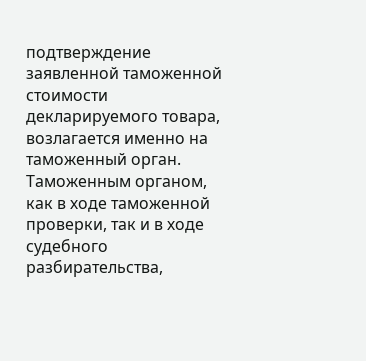подтверждение заявленной таможенной стоимости декларируемого товара, возлагается именно на таможенный орган. Таможенным органом, как в ходе таможенной проверки, так и в ходе судебного разбирательства,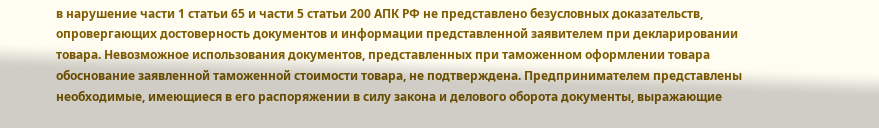в нарушение части 1 статьи 65 и части 5 статьи 200 АПК РФ не представлено безусловных доказательств, опровергающих достоверность документов и информации представленной заявителем при декларировании товара. Невозможное использования документов, представленных при таможенном оформлении товара обоснование заявленной таможенной стоимости товара, не подтверждена. Предпринимателем представлены необходимые, имеющиеся в его распоряжении в силу закона и делового оборота документы, выражающие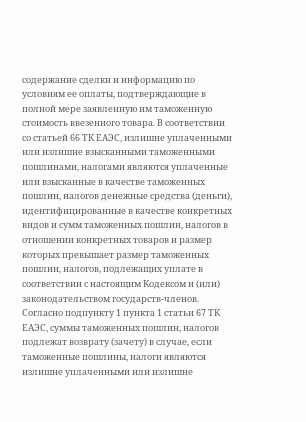содержание сделки и информацию по условиям ее оплаты, подтверждающие в полной мере заявленную им таможенную стоимость ввезенного товара. В соответствии со статьей 66 ТК ЕАЭС, излишне уплаченными или излишне взысканными таможенными пошлинами, налогами являются уплаченные или взысканные в качестве таможенных пошлин, налогов денежные средства (деньги), идентифицированные в качестве конкретных видов и сумм таможенных пошлин, налогов в отношении конкретных товаров и размер которых превышает размер таможенных пошлин, налогов, подлежащих уплате в соответствии с настоящим Кодексом и (или) законодательством государств-членов. Согласно подпункту 1 пункта 1 статьи 67 ТК ЕАЭС, суммы таможенных пошлин, налогов подлежат возврату (зачету) в случае, если таможенные пошлины, налоги являются излишне уплаченными или излишне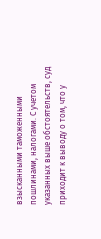взысканными таможенными пошлинами, налогами. С учетом указанных выше обстоятельств, суд приходит к выводу о том, что у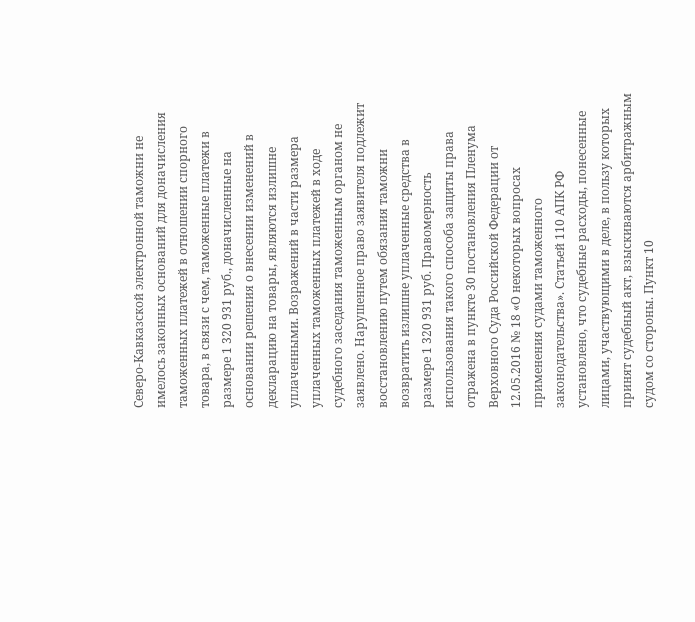Северо-Кавказской электронной таможни не имелось законных оснований для доначисления таможенных платежей в отношении спорного товара, в связи с чем, таможенные платежи в размере 1 320 931 руб., доначисленные на основании решения о внесении изменений в декларацию на товары, являются излишне уплаченными. Возражений в части размера уплаченных таможенных платежей в ходе судебного заседания таможенным органом не заявлено. Нарушенное право заявителя подлежит восстановлению путем обязания таможни возвратить излишне уплаченные средства в размере 1 320 931 руб. Правомерность использования такого способа защиты права отражена в пункте 30 постановления Пленума Верховного Суда Российской Федерации от 12.05.2016 № 18 «О некоторых вопросах применения судами таможенного законодательства». Статьей 110 АПК РФ установлено, что судебные расходы, понесенные лицами, участвующими в деле, в пользу которых принят судебный акт, взыскиваются арбитражным судом со стороны. Пункт 10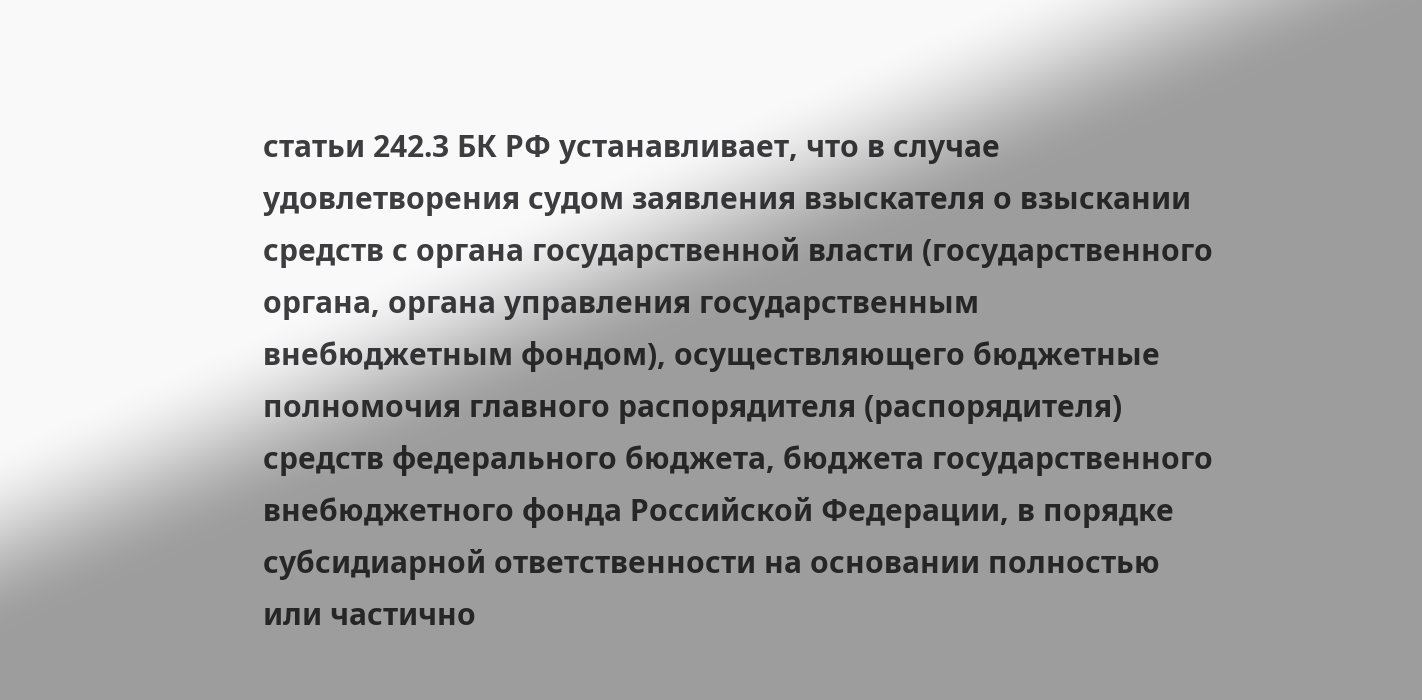статьи 242.3 БК РФ устанавливает, что в случае удовлетворения судом заявления взыскателя о взыскании средств с органа государственной власти (государственного органа, органа управления государственным внебюджетным фондом), осуществляющего бюджетные полномочия главного распорядителя (распорядителя) средств федерального бюджета, бюджета государственного внебюджетного фонда Российской Федерации, в порядке субсидиарной ответственности на основании полностью или частично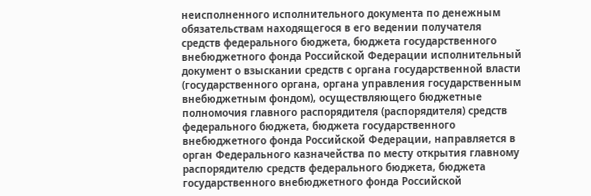неисполненного исполнительного документа по денежным обязательствам находящегося в его ведении получателя средств федерального бюджета, бюджета государственного внебюджетного фонда Российской Федерации исполнительный документ о взыскании средств с органа государственной власти (государственного органа, органа управления государственным внебюджетным фондом), осуществляющего бюджетные полномочия главного распорядителя (распорядителя) средств федерального бюджета, бюджета государственного внебюджетного фонда Российской Федерации, направляется в орган Федерального казначейства по месту открытия главному распорядителю средств федерального бюджета, бюджета государственного внебюджетного фонда Российской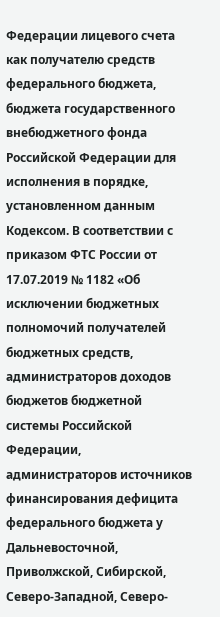Федерации лицевого счета как получателю средств федерального бюджета, бюджета государственного внебюджетного фонда Российской Федерации для исполнения в порядке, установленном данным Кодексом. В соответствии с приказом ФТС России от 17.07.2019 № 1182 «Об исключении бюджетных полномочий получателей бюджетных средств, администраторов доходов бюджетов бюджетной системы Российской Федерации, администраторов источников финансирования дефицита федерального бюджета у Дальневосточной, Приволжской, Сибирской, Северо-Западной, Северо-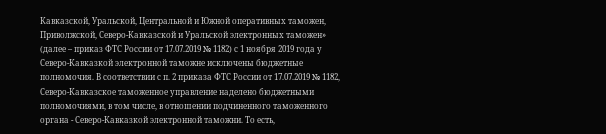Кавказской, Уральской, Центральной и Южной оперативных таможен, Приволжской, Северо-Кавказской и Уральской электронных таможен» (далее – приказ ФТС России от 17.07.2019 № 1182) с 1 ноября 2019 года у Северо-Кавказкой электронной таможне исключены бюджетные полномочия. В соответствии с п. 2 приказа ФТС России от 17.07.2019 № 1182, Северо-Кавказское таможенное управление наделено бюджетными полномочиями, в том числе, в отношении подчиненного таможенного органа - Северо-Кавказкой электронной таможни. То есть,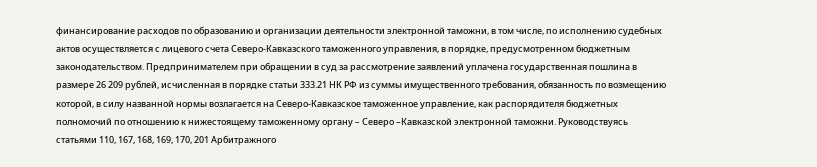финансирование расходов по образованию и организации деятельности электронной таможни, в том числе, по исполнению судебных актов осуществляется с лицевого счета Северо-Кавказского таможенного управления, в порядке, предусмотренном бюджетным законодательством. Предпринимателем при обращении в суд за рассмотрение заявлений уплачена государственная пошлина в размере 26 209 рублей, исчисленная в порядке статьи 333.21 НК РФ из суммы имущественного требования, обязанность по возмещению которой, в силу названной нормы возлагается на Северо-Кавказское таможенное управление, как распорядителя бюджетных полномочий по отношению к нижестоящему таможенному органу – Северо –Кавказской электронной таможни. Руководствуясь статьями 110, 167, 168, 169, 170, 201 Арбитражного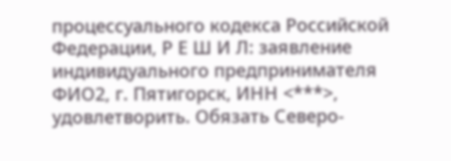процессуального кодекса Российской Федерации, Р Е Ш И Л: заявление индивидуального предпринимателя ФИО2, г. Пятигорск, ИНН <***>, удовлетворить. Обязать Северо-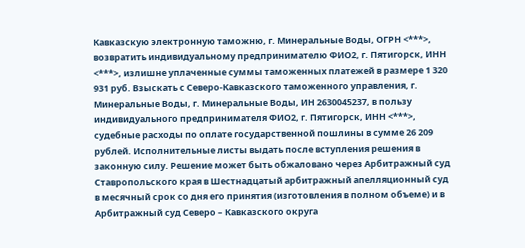Кавказскую электронную таможню, г. Минеральные Воды, ОГРН <***>, возвратить индивидуальному предпринимателю ФИО2, г. Пятигорск, ИНН <***>, излишне уплаченные суммы таможенных платежей в размере 1 320 931 руб. Взыскать с Северо-Кавказского таможенного управления, г. Минеральные Воды, г. Минеральные Воды, ИН 2630045237, в пользу индивидуального предпринимателя ФИО2, г. Пятигорск, ИНН <***>, судебные расходы по оплате государственной пошлины в сумме 26 209 рублей. Исполнительные листы выдать после вступления решения в законную силу. Решение может быть обжаловано через Арбитражный суд Ставропольского края в Шестнадцатый арбитражный апелляционный суд в месячный срок со дня его принятия (изготовления в полном объеме) и в Арбитражный суд Северо – Кавказского округа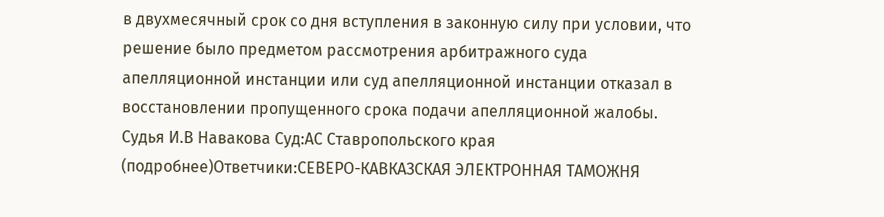в двухмесячный срок со дня вступления в законную силу при условии, что решение было предметом рассмотрения арбитражного суда апелляционной инстанции или суд апелляционной инстанции отказал в восстановлении пропущенного срока подачи апелляционной жалобы. Судья И.В Навакова Суд:АС Ставропольского края (подробнее)Ответчики:СЕВЕРО-КАВКАЗСКАЯ ЭЛЕКТРОННАЯ ТАМОЖНЯ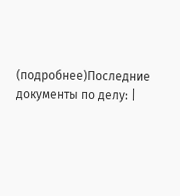(подробнее)Последние документы по делу: |